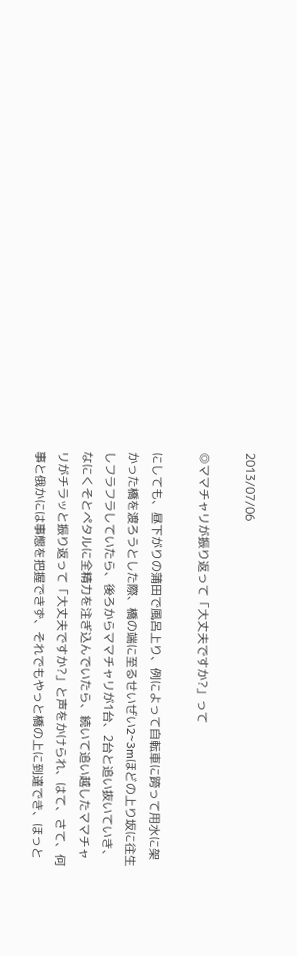2013/07/06

◎ママチャリが振り返って「大丈夫ですか?」って

にしても、昼下がりの蒲田で風呂上り、例によって自転車に跨って用水に架かった橋を渡ろうとした際、橋の端に至るせいぜい2~3mほどの上り坂に往生しフラフラしていたら、後ろからママチャリが1台、2台と追い抜いていき、なにくそとペタルに全精力を注ぎ込んでいたら、続いて追い越したママチャリがチラッと振り返って「大丈夫ですか?」と声をかけられ、はて、さて、何事と俄かには事態を把握できず、それでもやっと橋の上に到達でき、ほっと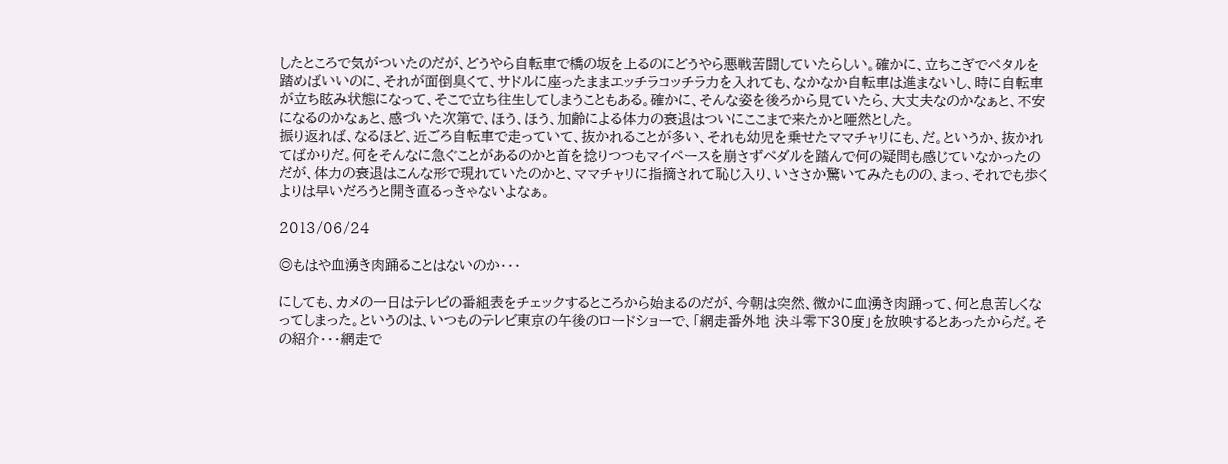したところで気がついたのだが、どうやら自転車で橋の坂を上るのにどうやら悪戦苦闘していたらしい。確かに、立ちこぎでペタルを踏めばいいのに、それが面倒臭くて、サドルに座ったままエッチラコッチラ力を入れても、なかなか自転車は進まないし、時に自転車が立ち眩み状態になって、そこで立ち往生してしまうこともある。確かに、そんな姿を後ろから見ていたら、大丈夫なのかなぁと、不安になるのかなぁと、感づいた次第で、ほう、ほう、加齢による体力の衰退はついにここまで来たかと唖然とした。
振り返れば、なるほど、近ごろ自転車で走っていて、抜かれることが多い、それも幼児を乗せたママチャリにも、だ。というか、抜かれてばかりだ。何をそんなに急ぐことがあるのかと首を捻りつつもマイペースを崩さずぺダルを踏んで何の疑問も感じていなかったのだが、体力の衰退はこんな形で現れていたのかと、ママチャリに指摘されて恥じ入り、いささか驚いてみたものの、まっ、それでも歩くよりは早いだろうと開き直るっきゃないよなぁ。

2013/06/24

◎もはや血湧き肉踊ることはないのか・・・

にしても、カメの一日はテレビの番組表をチェックするところから始まるのだが、今朝は突然、微かに血湧き肉踊って、何と息苦しくなってしまった。というのは、いつものテレビ東京の午後のロードショーで、「網走番外地 決斗零下30度」を放映するとあったからだ。その紹介・・・網走で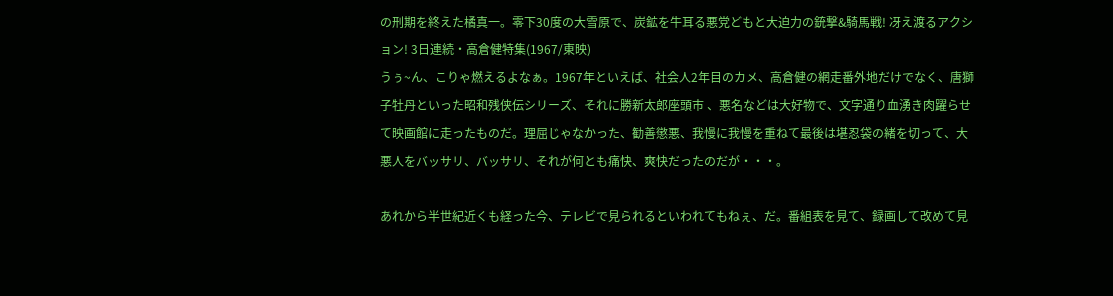の刑期を終えた橘真一。零下30度の大雪原で、炭鉱を牛耳る悪党どもと大迫力の銃撃&騎馬戦! 冴え渡るアクション! 3日連続・高倉健特集(1967/東映)
うぅ~ん、こりゃ燃えるよなぁ。1967年といえば、社会人2年目のカメ、高倉健の網走番外地だけでなく、唐獅子牡丹といった昭和残侠伝シリーズ、それに勝新太郎座頭市 、悪名などは大好物で、文字通り血湧き肉躍らせて映画館に走ったものだ。理屈じゃなかった、勧善懲悪、我慢に我慢を重ねて最後は堪忍袋の緒を切って、大悪人をバッサリ、バッサリ、それが何とも痛快、爽快だったのだが・・・。

あれから半世紀近くも経った今、テレビで見られるといわれてもねぇ、だ。番組表を見て、録画して改めて見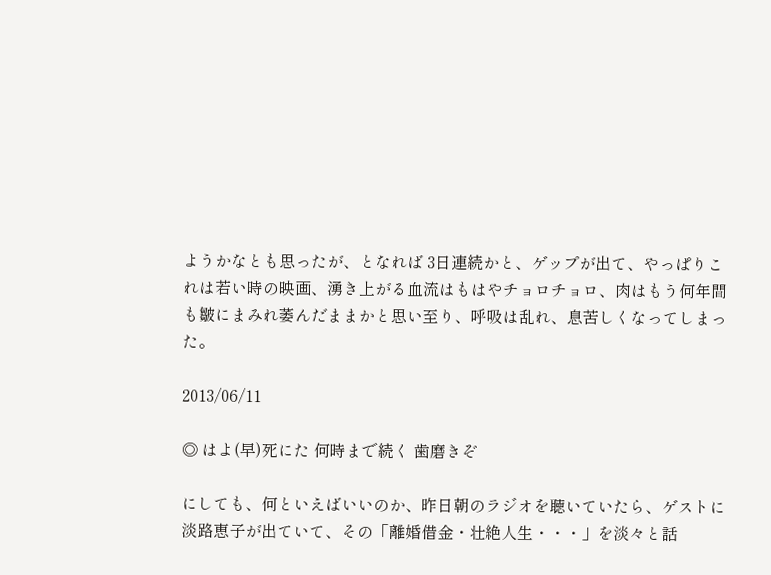ようかなとも思ったが、となれば 3日連続かと、ゲップが出て、やっぱりこれは若い時の映画、湧き上がる血流はもはやチョロチョロ、肉はもう何年間も皺にまみれ萎んだままかと思い至り、呼吸は乱れ、息苦しくなってしまった。

2013/06/11

◎ はよ(早)死にた 何時まで続く 歯磨きぞ

にしても、何といえばいいのか、昨日朝のラジオを聴いていたら、ゲストに淡路恵子が出ていて、その「離婚借金・壮絶人生・・・」を淡々と話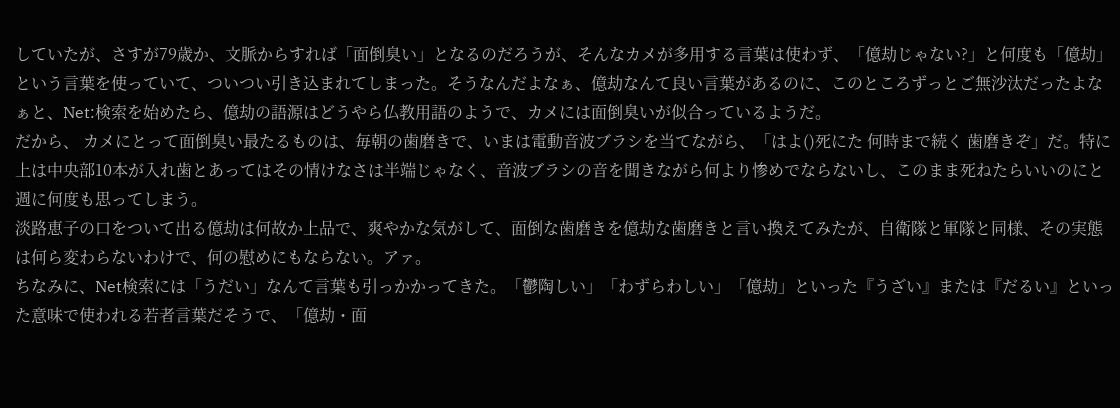していたが、さすが79歳か、文脈からすれば「面倒臭い」となるのだろうが、そんなカメが多用する言葉は使わず、「億劫じゃない?」と何度も「億劫」という言葉を使っていて、ついつい引き込まれてしまった。そうなんだよなぁ、億劫なんて良い言葉があるのに、このところずっとご無沙汰だったよなぁと、Net:検索を始めたら、億劫の語源はどうやら仏教用語のようで、カメには面倒臭いが似合っているようだ。
だから、 カメにとって面倒臭い最たるものは、毎朝の歯磨きで、いまは電動音波ブラシを当てながら、「はよ()死にた 何時まで続く 歯磨きぞ」だ。特に上は中央部10本が入れ歯とあってはその情けなさは半端じゃなく、音波ブラシの音を聞きながら何より惨めでならないし、このまま死ねたらいいのにと週に何度も思ってしまう。
淡路恵子の口をついて出る億劫は何故か上品で、爽やかな気がして、面倒な歯磨きを億劫な歯磨きと言い換えてみたが、自衛隊と軍隊と同様、その実態は何ら変わらないわけで、何の慰めにもならない。アァ。
ちなみに、Net検索には「うだい」なんて言葉も引っかかってきた。「鬱陶しい」「わずらわしい」「億劫」といった『うざい』または『だるい』といった意味で使われる若者言葉だそうで、「億劫・面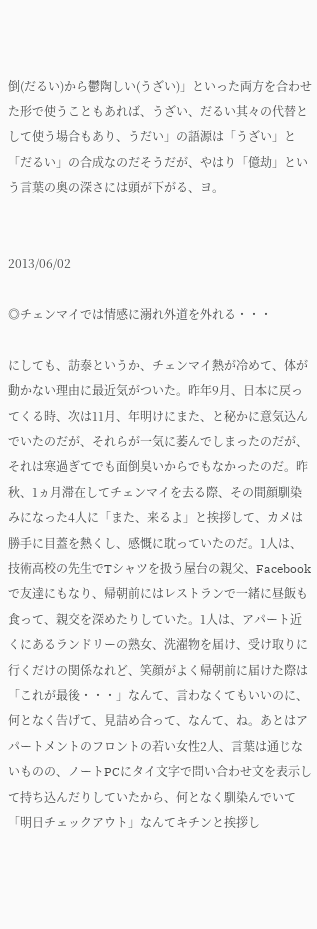倒(だるい)から鬱陶しい(うざい)」といった両方を合わせた形で使うこともあれば、うざい、だるい其々の代替として使う場合もあり、うだい」の語源は「うざい」と「だるい」の合成なのだそうだが、やはり「億劫」という言葉の奥の深さには頭が下がる、ヨ。


2013/06/02

◎チェンマイでは情感に溺れ外道を外れる・・・

にしても、訪泰というか、チェンマイ熱が冷めて、体が動かない理由に最近気がついた。昨年9月、日本に戻ってくる時、次は11月、年明けにまた、と秘かに意気込んでいたのだが、それらが一気に萎んでしまったのだが、それは寒過ぎてでも面倒臭いからでもなかったのだ。昨秋、1ヵ月滞在してチェンマイを去る際、その間顔馴染みになった4人に「また、来るよ」と挨拶して、カメは勝手に目蓋を熱くし、感慨に耽っていたのだ。1人は、技術高校の先生でTシャツを扱う屋台の親父、Facebookで友達にもなり、帰朝前にはレストランで一緒に昼飯も食って、親交を深めたりしていた。1人は、アパート近くにあるランドリーの熟女、洗濯物を届け、受け取りに行くだけの関係なれど、笑顔がよく帰朝前に届けた際は「これが最後・・・」なんて、言わなくてもいいのに、何となく告げて、見詰め合って、なんて、ね。あとはアパートメントのフロントの若い女性2人、言葉は通じないものの、ノートPCにタイ文字で問い合わせ文を表示して持ち込んだりしていたから、何となく馴染んでいて「明日チェックアウト」なんてキチンと挨拶し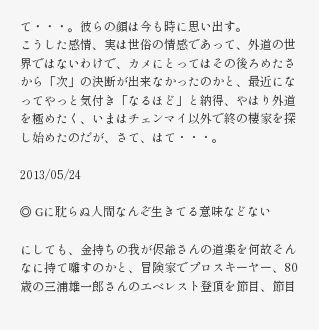て・・・。彼らの顔は今も時に思い出す。
こうした感情、実は世俗の情感であって、外道の世界ではないわけで、カメにとってはその後ろめたさから「次」の決断が出来なかったのかと、最近になってやっと気付き「なるほど」と納得、やはり外道を極めたく、いまはチェンマイ以外で終の棲家を探し始めたのだが、さて、はて・・・。

2013/05/24

◎ Gに耽らぬ人間なんぞ生きてる意味などない

にしても、金持ちの我が侭爺さんの道楽を何故そんなに持て囃すのかと、冒険家でプロスキーヤー、80歳の三浦雄一郎さんのエベレスト登頂を節目、節目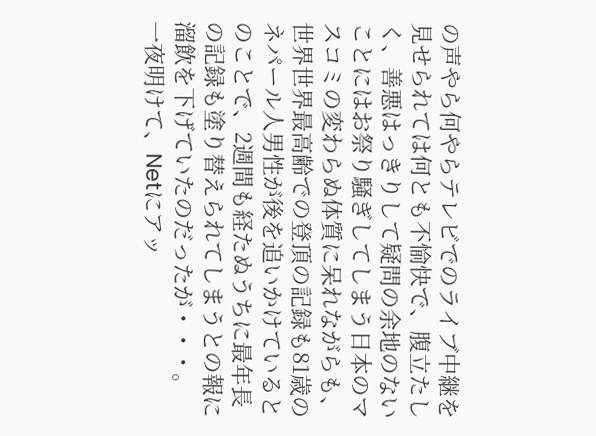の声やら何やらテレビでのライブ中継を見せられては何とも不愉快で、腹立たしく、善悪はっきりして疑問の余地のないことにはお祭り騒ぎしてしまう日本のマスコミの変わらぬ体質に呆れながらも、世界世界最高齢での登頂の記録も81歳のネパール人男性が後を追いかけているとのことで、2週間も経たぬうちに最年長の記録も塗り替えられてしまうとの報に溜飲を下げていたのだったが・・・。
一夜明けて、Netにアッ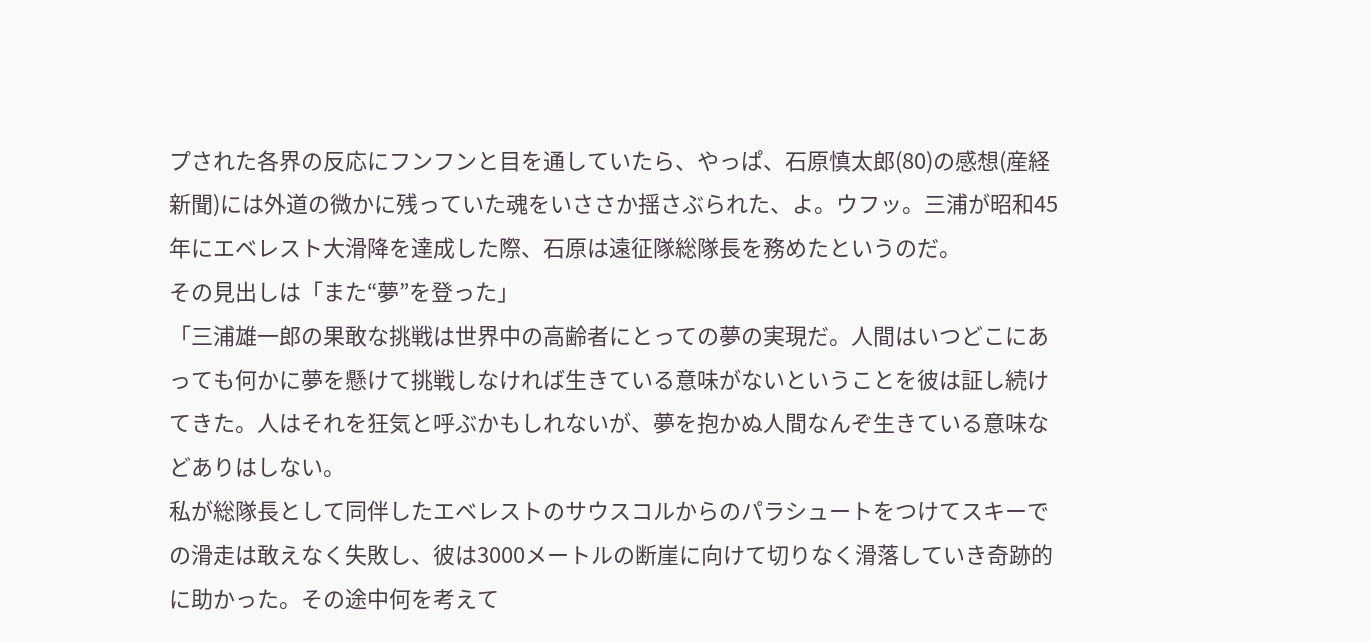プされた各界の反応にフンフンと目を通していたら、やっぱ、石原慎太郎(80)の感想(産経新聞)には外道の微かに残っていた魂をいささか揺さぶられた、よ。ウフッ。三浦が昭和45年にエベレスト大滑降を達成した際、石原は遠征隊総隊長を務めたというのだ。
その見出しは「また“夢”を登った」
「三浦雄一郎の果敢な挑戦は世界中の高齢者にとっての夢の実現だ。人間はいつどこにあっても何かに夢を懸けて挑戦しなければ生きている意味がないということを彼は証し続けてきた。人はそれを狂気と呼ぶかもしれないが、夢を抱かぬ人間なんぞ生きている意味などありはしない。
私が総隊長として同伴したエベレストのサウスコルからのパラシュートをつけてスキーでの滑走は敢えなく失敗し、彼は3000メートルの断崖に向けて切りなく滑落していき奇跡的に助かった。その途中何を考えて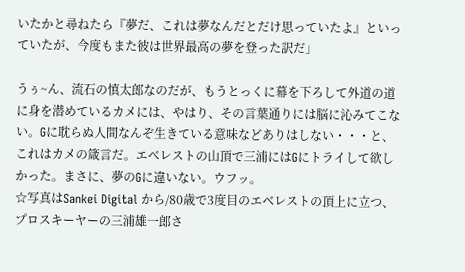いたかと尋ねたら『夢だ、これは夢なんだとだけ思っていたよ』といっていたが、今度もまた彼は世界最高の夢を登った訳だ」

うぅ~ん、流石の慎太郎なのだが、もうとっくに幕を下ろして外道の道に身を潜めているカメには、やはり、その言葉通りには脳に沁みてこない。Gに耽らぬ人間なんぞ生きている意味などありはしない・・・と、これはカメの箴言だ。エベレストの山頂で三浦にはGにトライして欲しかった。まさに、夢のGに違いない。ウフッ。
☆写真はSankei Digital から/80歳で3度目のエベレストの頂上に立つ、プロスキーヤーの三浦雄一郎さ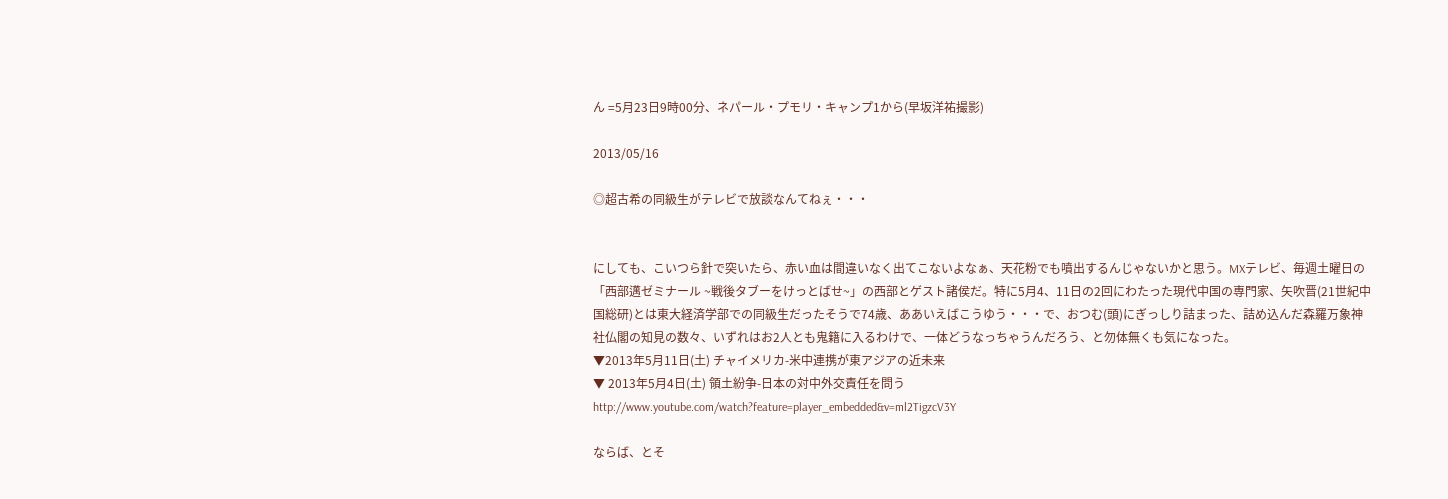ん =5月23日9時00分、ネパール・プモリ・キャンプ1から(早坂洋祐撮影)

2013/05/16

◎超古希の同級生がテレビで放談なんてねぇ・・・


にしても、こいつら針で突いたら、赤い血は間違いなく出てこないよなぁ、天花粉でも噴出するんじゃないかと思う。MXテレビ、毎週土曜日の「西部邁ゼミナール ~戦後タブーをけっとばせ~」の西部とゲスト諸侯だ。特に5月4、11日の2回にわたった現代中国の専門家、矢吹晋(21世紀中国総研)とは東大経済学部での同級生だったそうで74歳、ああいえばこうゆう・・・で、おつむ(頭)にぎっしり詰まった、詰め込んだ森羅万象神社仏閣の知見の数々、いずれはお2人とも鬼籍に入るわけで、一体どうなっちゃうんだろう、と勿体無くも気になった。
▼2013年5月11日(土) チャイメリカ-米中連携が東アジアの近未来
▼ 2013年5月4日(土) 領土紛争-日本の対中外交責任を問う
http://www.youtube.com/watch?feature=player_embedded&v=ml2TigzcV3Y

ならば、とそ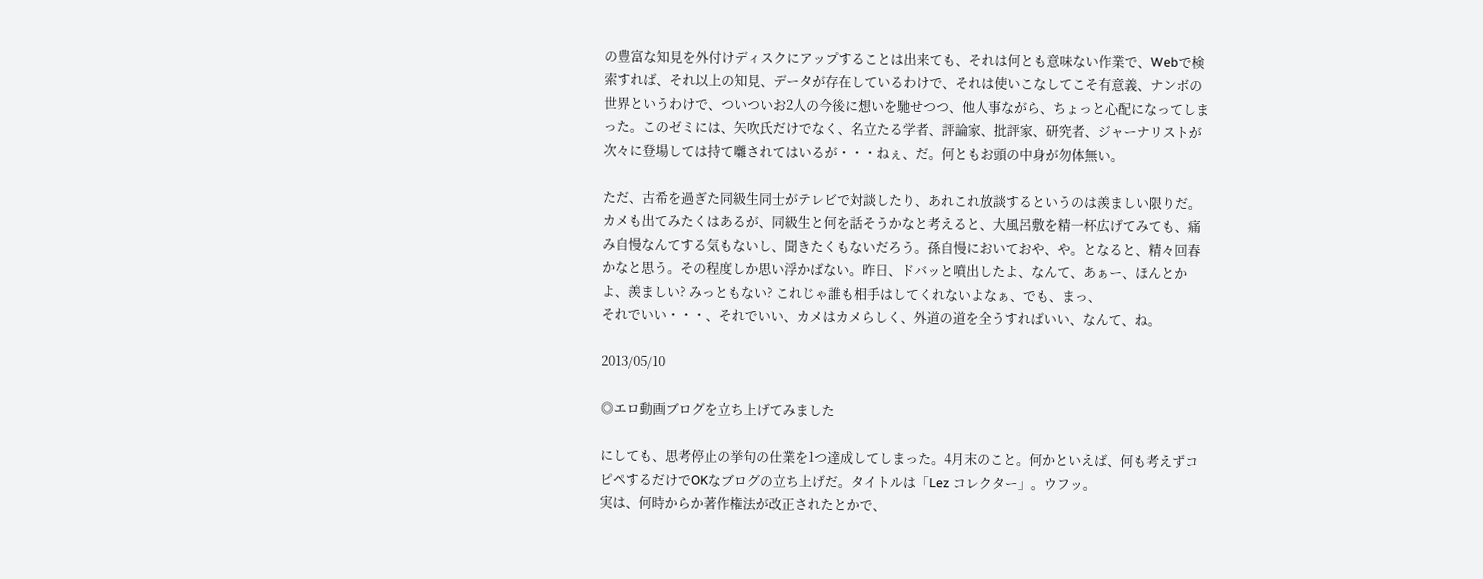の豊富な知見を外付けディスクにアップすることは出来ても、それは何とも意味ない作業で、Webで検索すれば、それ以上の知見、データが存在しているわけで、それは使いこなしてこそ有意義、ナンボの世界というわけで、ついついお2人の今後に想いを馳せつつ、他人事ながら、ちょっと心配になってしまった。このゼミには、矢吹氏だけでなく、名立たる学者、評論家、批評家、研究者、ジャーナリストが次々に登場しては持て囃されてはいるが・・・ねぇ、だ。何ともお頭の中身が勿体無い。

ただ、古希を過ぎた同級生同士がテレビで対談したり、あれこれ放談するというのは羨ましい限りだ。カメも出てみたくはあるが、同級生と何を話そうかなと考えると、大風呂敷を精一杯広げてみても、痛み自慢なんてする気もないし、聞きたくもないだろう。孫自慢においておや、や。となると、精々回春かなと思う。その程度しか思い浮かばない。昨日、ドバッと噴出したよ、なんて、あぁー、ほんとかよ、羨ましい? みっともない? これじゃ誰も相手はしてくれないよなぁ、でも、まっ、
それでいい・・・、それでいい、カメはカメらしく、外道の道を全うすればいい、なんて、ね。

2013/05/10

◎エロ動画ブログを立ち上げてみました

にしても、思考停止の挙句の仕業を1つ達成してしまった。4月末のこと。何かといえば、何も考えずコピペするだけでOKなブログの立ち上げだ。タイトルは「Lez コレクター」。ウフッ。
実は、何時からか著作権法が改正されたとかで、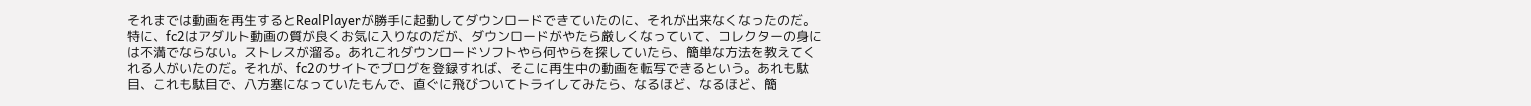それまでは動画を再生するとRealPlayerが勝手に起動してダウンロードできていたのに、それが出来なくなったのだ。特に、fc2はアダルト動画の質が良くお気に入りなのだが、ダウンロードがやたら厳しくなっていて、コレクターの身には不満でならない。ストレスが溜る。あれこれダウンロードソフトやら何やらを探していたら、簡単な方法を教えてくれる人がいたのだ。それが、fc2のサイトでブログを登録すれば、そこに再生中の動画を転写できるという。あれも駄目、これも駄目で、八方塞になっていたもんで、直ぐに飛びついてトライしてみたら、なるほど、なるほど、簡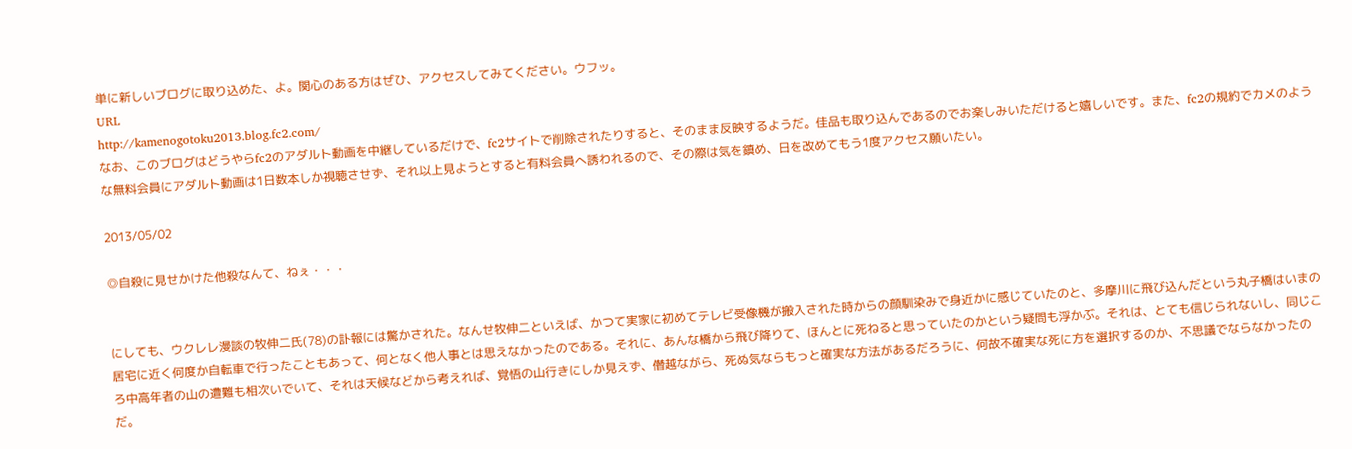単に新しいブログに取り込めた、よ。関心のある方はぜひ、アクセスしてみてください。ウフッ。
URL
http://kamenogotoku2013.blog.fc2.com/
なお、このブログはどうやらfc2のアダルト動画を中継しているだけで、fc2サイトで削除されたりすると、そのまま反映するようだ。佳品も取り込んであるのでお楽しみいただけると嬉しいです。また、fc2の規約でカメのような無料会員にアダルト動画は1日数本しか視聴させず、それ以上見ようとすると有料会員へ誘われるので、その際は気を鎮め、日を改めてもう1度アクセス願いたい。

2013/05/02

◎自殺に見せかけた他殺なんて、ねぇ・・・


にしても、ウクレレ漫談の牧伸二氏(78)の訃報には驚かされた。なんせ牧伸二といえば、かつて実家に初めてテレビ受像機が搬入された時からの顔馴染みで身近かに感じていたのと、多摩川に飛び込んだという丸子橋はいまの居宅に近く何度か自転車で行ったこともあって、何となく他人事とは思えなかったのである。それに、あんな橋から飛び降りて、ほんとに死ねると思っていたのかという疑問も浮かぶ。それは、とても信じられないし、同じころ中高年者の山の遭難も相次いでいて、それは天候などから考えれば、覚悟の山行きにしか見えず、僭越ながら、死ぬ気ならもっと確実な方法があるだろうに、何故不確実な死に方を選択するのか、不思議でならなかったのだ。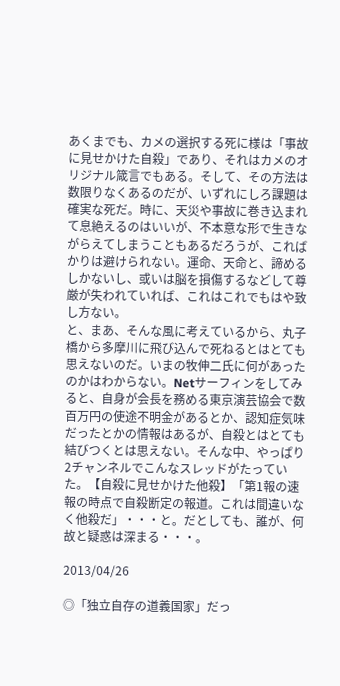あくまでも、カメの選択する死に様は「事故に見せかけた自殺」であり、それはカメのオリジナル箴言でもある。そして、その方法は数限りなくあるのだが、いずれにしろ課題は確実な死だ。時に、天災や事故に巻き込まれて息絶えるのはいいが、不本意な形で生きながらえてしまうこともあるだろうが、こればかりは避けられない。運命、天命と、諦めるしかないし、或いは脳を損傷するなどして尊厳が失われていれば、これはこれでもはや致し方ない。
と、まあ、そんな風に考えているから、丸子橋から多摩川に飛び込んで死ねるとはとても思えないのだ。いまの牧伸二氏に何があったのかはわからない。Netサーフィンをしてみると、自身が会長を務める東京演芸協会で数百万円の使途不明金があるとか、認知症気味だったとかの情報はあるが、自殺とはとても結びつくとは思えない。そんな中、やっぱり2チャンネルでこんなスレッドがたっていた。【自殺に見せかけた他殺】「第1報の速報の時点で自殺断定の報道。これは間違いなく他殺だ」・・・と。だとしても、誰が、何故と疑惑は深まる・・・。

2013/04/26

◎「独立自存の道義国家」だっ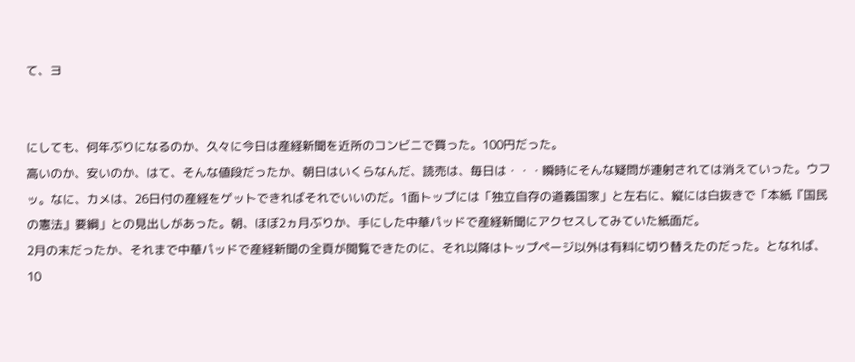て、ヨ


にしても、何年ぶりになるのか、久々に今日は産経新聞を近所のコンビニで買った。100円だった。
高いのか、安いのか、はて、そんな値段だったか、朝日はいくらなんだ、読売は、毎日は・・・瞬時にそんな疑問が連射されては消えていった。ウフッ。なに、カメは、26日付の産経をゲットできればそれでいいのだ。1面トップには「独立自存の道義国家」と左右に、縦には白抜きで「本紙『国民の憲法』要綱」との見出しがあった。朝、ほぼ2ヵ月ぶりか、手にした中華パッドで産経新聞にアクセスしてみていた紙面だ。
2月の末だったか、それまで中華パッドで産経新聞の全頁が閲覧できたのに、それ以降はトップページ以外は有料に切り替えたのだった。となれば、10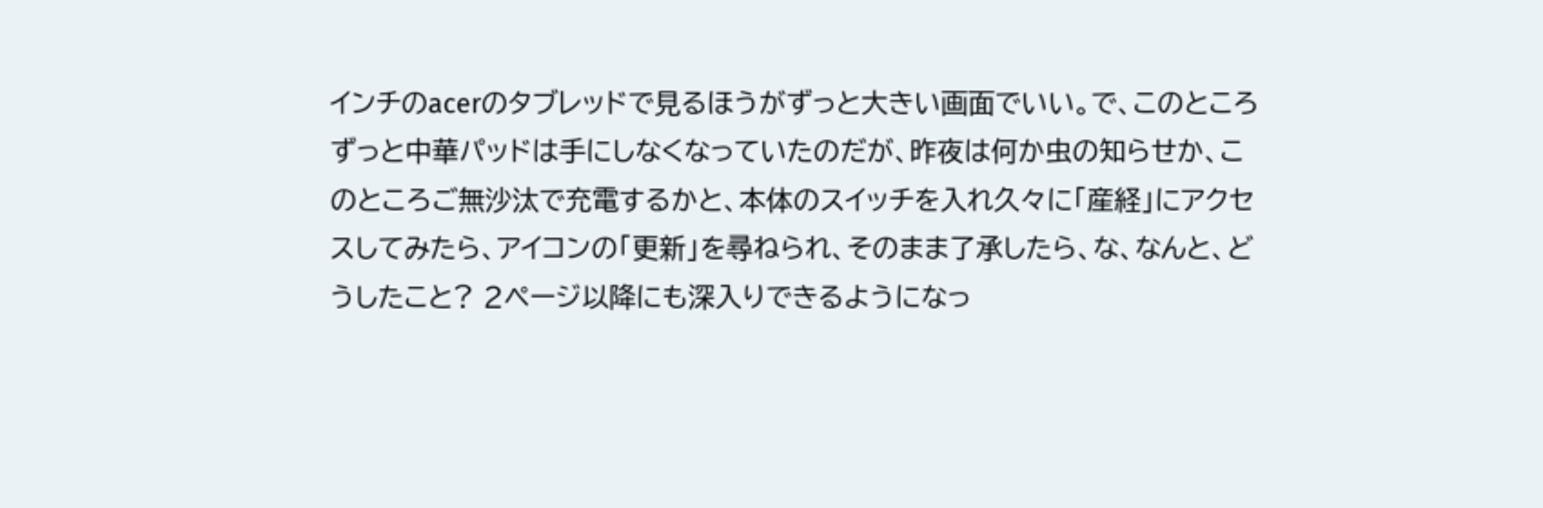インチのacerのタブレッドで見るほうがずっと大きい画面でいい。で、このところずっと中華パッドは手にしなくなっていたのだが、昨夜は何か虫の知らせか、このところご無沙汰で充電するかと、本体のスイッチを入れ久々に「産経」にアクセスしてみたら、アイコンの「更新」を尋ねられ、そのまま了承したら、な、なんと、どうしたこと? 2ページ以降にも深入りできるようになっ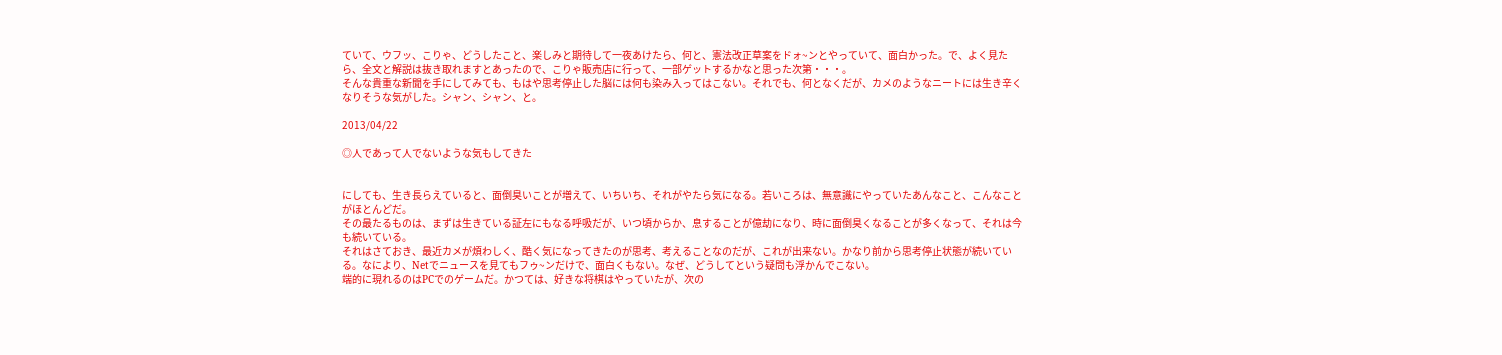ていて、ウフッ、こりゃ、どうしたこと、楽しみと期待して一夜あけたら、何と、憲法改正草案をドォ~ンとやっていて、面白かった。で、よく見たら、全文と解説は抜き取れますとあったので、こりゃ販売店に行って、一部ゲットするかなと思った次第・・・。
そんな貴重な新聞を手にしてみても、もはや思考停止した脳には何も染み入ってはこない。それでも、何となくだが、カメのようなニートには生き辛くなりそうな気がした。シャン、シャン、と。

2013/04/22

◎人であって人でないような気もしてきた


にしても、生き長らえていると、面倒臭いことが増えて、いちいち、それがやたら気になる。若いころは、無意識にやっていたあんなこと、こんなことがほとんどだ。
その最たるものは、まずは生きている証左にもなる呼吸だが、いつ頃からか、息することが億劫になり、時に面倒臭くなることが多くなって、それは今も続いている。
それはさておき、最近カメが煩わしく、酷く気になってきたのが思考、考えることなのだが、これが出来ない。かなり前から思考停止状態が続いている。なにより、Netでニュースを見てもフゥ~ンだけで、面白くもない。なぜ、どうしてという疑問も浮かんでこない。
端的に現れるのはPCでのゲームだ。かつては、好きな将棋はやっていたが、次の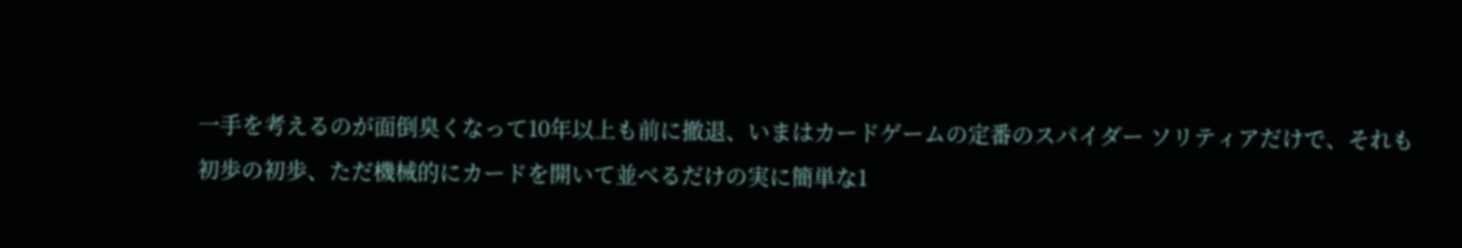一手を考えるのが面倒臭くなって10年以上も前に撤退、いまはカードゲームの定番のスパイダー ソリティアだけで、それも初歩の初歩、ただ機械的にカードを開いて並べるだけの実に簡単な1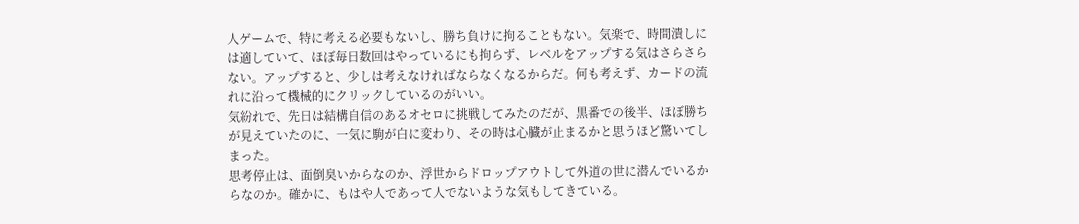人ゲームで、特に考える必要もないし、勝ち負けに拘ることもない。気楽で、時間潰しには適していて、ほぼ毎日数回はやっているにも拘らず、レベルをアップする気はさらさらない。アップすると、少しは考えなければならなくなるからだ。何も考えず、カードの流れに沿って機械的にクリックしているのがいい。
気紛れで、先日は結構自信のあるオセロに挑戦してみたのだが、黒番での後半、ほぼ勝ちが見えていたのに、一気に駒が白に変わり、その時は心臓が止まるかと思うほど驚いてしまった。
思考停止は、面倒臭いからなのか、浮世からドロップアウトして外道の世に潜んでいるからなのか。確かに、もはや人であって人でないような気もしてきている。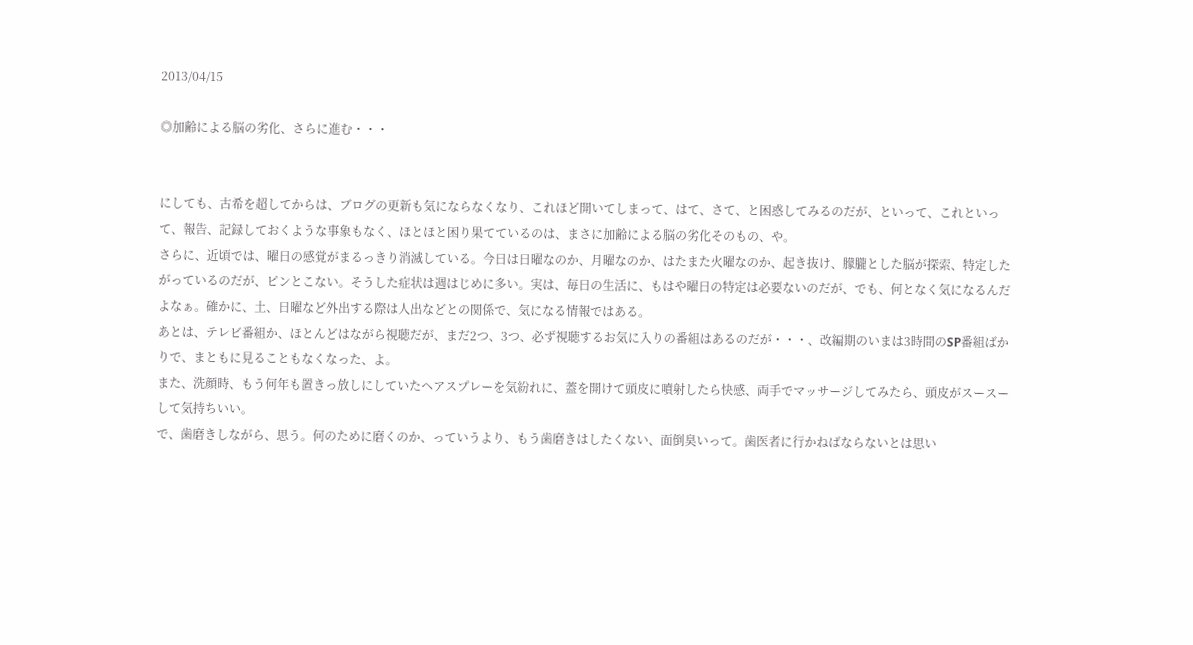2013/04/15

◎加齢による脳の劣化、さらに進む・・・


にしても、古希を超してからは、ブログの更新も気にならなくなり、これほど開いてしまって、はて、さて、と困惑してみるのだが、といって、これといって、報告、記録しておくような事象もなく、ほとほと困り果てているのは、まさに加齢による脳の劣化そのもの、や。
さらに、近頃では、曜日の感覚がまるっきり消滅している。今日は日曜なのか、月曜なのか、はたまた火曜なのか、起き抜け、朦朧とした脳が探索、特定したがっているのだが、ピンとこない。そうした症状は週はじめに多い。実は、毎日の生活に、もはや曜日の特定は必要ないのだが、でも、何となく気になるんだよなぁ。確かに、土、日曜など外出する際は人出などとの関係で、気になる情報ではある。
あとは、テレビ番組か、ほとんどはながら視聴だが、まだ2つ、3つ、必ず視聴するお気に入りの番組はあるのだが・・・、改編期のいまは3時間のSP番組ばかりで、まともに見ることもなくなった、よ。
また、洗顔時、もう何年も置きっ放しにしていたヘアスプレーを気紛れに、蓋を開けて頭皮に噴射したら快感、両手でマッサージしてみたら、頭皮がスースーして気持ちいい。
で、歯磨きしながら、思う。何のために磨くのか、っていうより、もう歯磨きはしたくない、面倒臭いって。歯医者に行かねばならないとは思い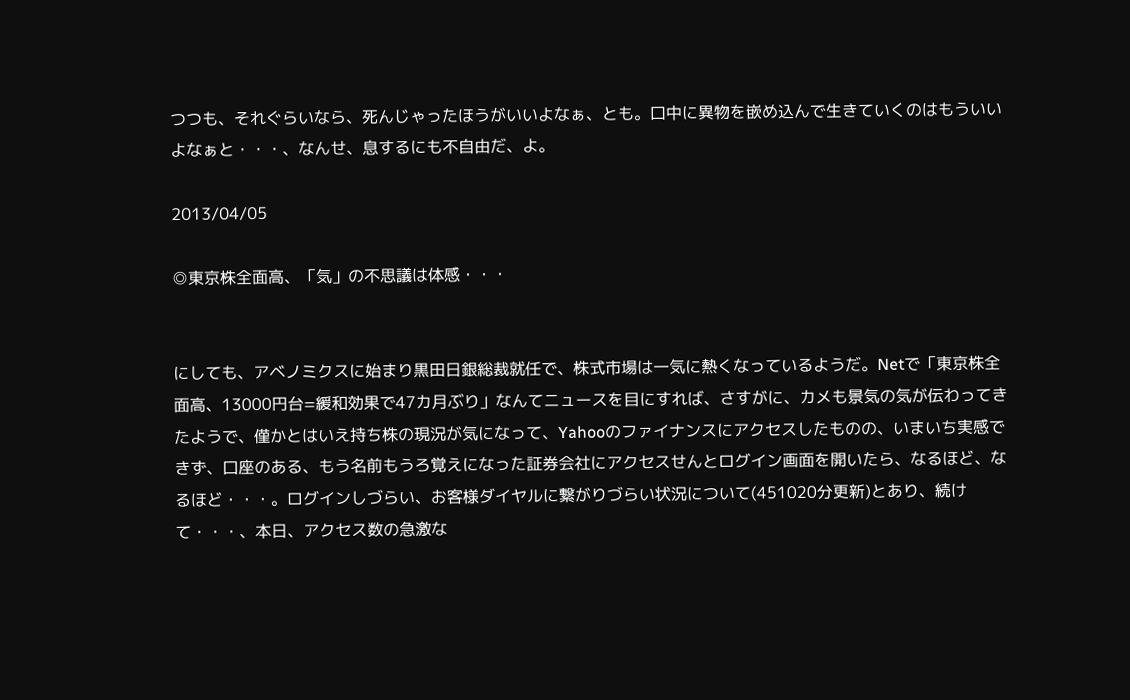つつも、それぐらいなら、死んじゃったほうがいいよなぁ、とも。口中に異物を嵌め込んで生きていくのはもういいよなぁと・・・、なんせ、息するにも不自由だ、よ。

2013/04/05

◎東京株全面高、「気」の不思議は体感・・・


にしても、アベノミクスに始まり黒田日銀総裁就任で、株式市場は一気に熱くなっているようだ。Netで「東京株全面高、13000円台=緩和効果で47カ月ぶり」なんてニュースを目にすれば、さすがに、カメも景気の気が伝わってきたようで、僅かとはいえ持ち株の現況が気になって、Yahooのファイナンスにアクセスしたものの、いまいち実感できず、口座のある、もう名前もうろ覚えになった証券会社にアクセスせんとログイン画面を開いたら、なるほど、なるほど・・・。ログインしづらい、お客様ダイヤルに繋がりづらい状況について(451020分更新)とあり、続けて・・・、本日、アクセス数の急激な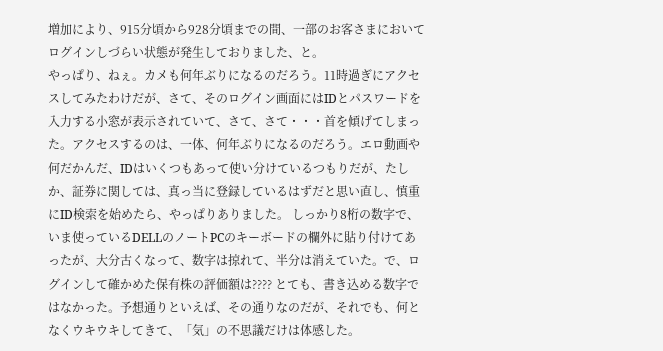増加により、915分頃から928分頃までの間、一部のお客さまにおいてログインしづらい状態が発生しておりました、と。
やっぱり、ねぇ。カメも何年ぶりになるのだろう。11時過ぎにアクセスしてみたわけだが、さて、そのログイン画面にはIDとパスワードを入力する小窓が表示されていて、さて、さて・・・首を傾げてしまった。アクセスするのは、一体、何年ぶりになるのだろう。エロ動画や何だかんだ、IDはいくつもあって使い分けているつもりだが、たしか、証券に関しては、真っ当に登録しているはずだと思い直し、慎重にID検索を始めたら、やっぱりありました。 しっかり8桁の数字で、いま使っているDELLのノートPCのキーボードの欄外に貼り付けてあったが、大分古くなって、数字は掠れて、半分は消えていた。で、ログインして確かめた保有株の評価額は???? とても、書き込める数字ではなかった。予想通りといえば、その通りなのだが、それでも、何となくウキウキしてきて、「気」の不思議だけは体感した。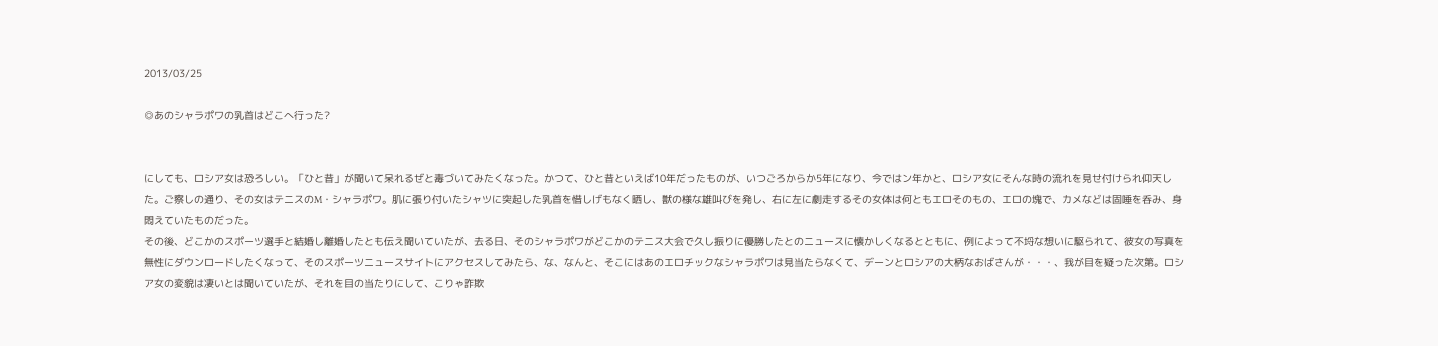2013/03/25

◎あのシャラポワの乳首はどこへ行った?


にしても、ロシア女は恐ろしい。「ひと昔」が聞いて呆れるぜと毒づいてみたくなった。かつて、ひと昔といえば10年だったものが、いつごろからか5年になり、今ではン年かと、ロシア女にそんな時の流れを見せ付けられ仰天した。ご察しの通り、その女はテニスのM・シャラポワ。肌に張り付いたシャツに突起した乳首を惜しげもなく晒し、獣の様な雄叫びを発し、右に左に劇走するその女体は何ともエロそのもの、エロの塊で、カメなどは固唾を呑み、身悶えていたものだった。
その後、どこかのスポーツ選手と結婚し離婚したとも伝え聞いていたが、去る日、そのシャラポワがどこかのテニス大会で久し振りに優勝したとのニュースに懐かしくなるとともに、例によって不埒な想いに駆られて、彼女の写真を無性にダウンロードしたくなって、そのスポーツニュースサイトにアクセスしてみたら、な、なんと、そこにはあのエロチックなシャラポワは見当たらなくて、デーンとロシアの大柄なおばさんが・・・、我が目を疑った次第。ロシア女の変貌は凄いとは聞いていたが、それを目の当たりにして、こりゃ詐欺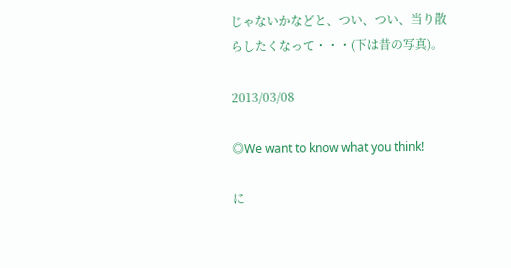じゃないかなどと、つい、つい、当り散らしたくなって・・・(下は昔の写真)。

2013/03/08

◎We want to know what you think!

に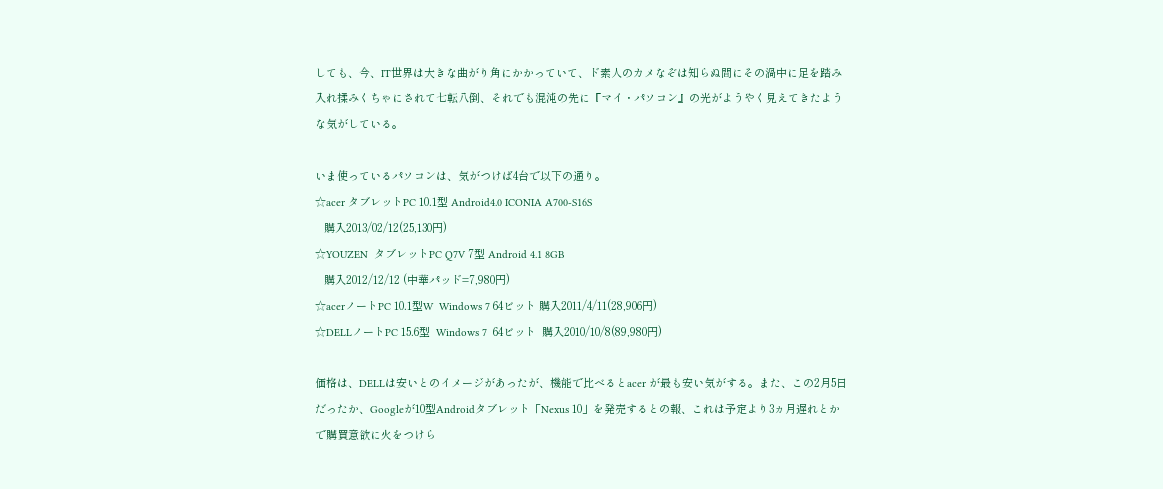しても、今、IT世界は大きな曲がり角にかかっていて、ド素人のカメなぞは知らぬ間にその渦中に足を踏み入れ揉みくちゃにされて七転八倒、それでも混沌の先に『マイ・パソコン』の光がようやく見えてきたような気がしている。

いま使っているパソコンは、気がつけば4台で以下の通り。
☆acer タブレットPC 10.1型 Android4.0 ICONIA A700-S16S
   購入2013/02/12(25,130円)
☆YOUZEN  タブレットPC Q7V 7型 Android 4.1 8GB
   購入2012/12/12 (中華パッド=7,980円)
☆acerノートPC 10.1型W  Windows 7 64ビット 購入2011/4/11(28,906円)
☆DELLノートPC 15.6型  Windows 7  64ビット  購入2010/10/8(89,980円)

価格は、DELLは安いとのイメージがあったが、機能で比べるとacer が最も安い気がする。また、この2月5日だったか、Googleが10型Androidタブレット「Nexus 10」を発売するとの報、これは予定より3ヵ月遅れとかで購買意欲に火をつけら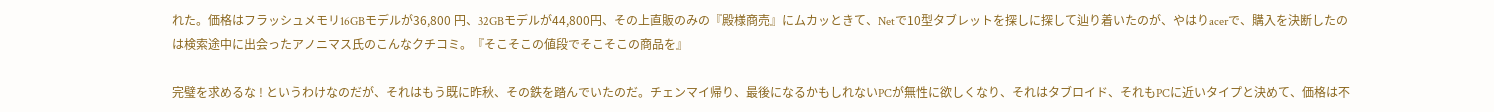れた。価格はフラッシュメモリ16GBモデルが36,800 円、32GBモデルが44,800円、その上直販のみの『殿様商売』にムカッときて、Netで10型タブレットを探しに探して辿り着いたのが、やはりacerで、購入を決断したのは検索途中に出会ったアノニマス氏のこんなクチコミ。『そこそこの値段でそこそこの商品を』

完璧を求めるな ! というわけなのだが、それはもう既に昨秋、その鉄を踏んでいたのだ。チェンマイ帰り、最後になるかもしれないPCが無性に欲しくなり、それはタブロイド、それもPCに近いタイプと決めて、価格は不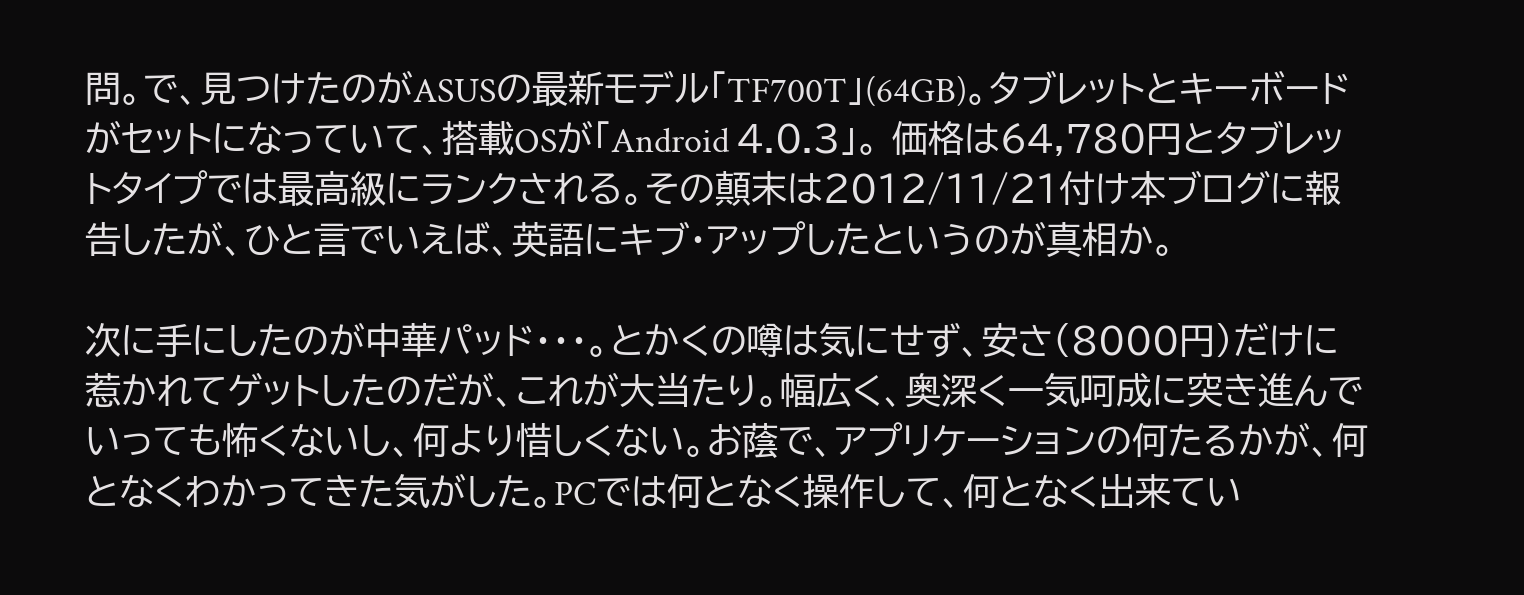問。で、見つけたのがASUSの最新モデル「TF700T」(64GB)。タブレットとキーボードがセットになっていて、搭載OSが「Android 4.0.3」。 価格は64,780円とタブレットタイプでは最高級にランクされる。その顛末は2012/11/21付け本ブログに報告したが、ひと言でいえば、英語にキブ・アップしたというのが真相か。

次に手にしたのが中華パッド・・・。とかくの噂は気にせず、安さ(8000円)だけに惹かれてゲットしたのだが、これが大当たり。幅広く、奥深く一気呵成に突き進んでいっても怖くないし、何より惜しくない。お蔭で、アプリケーションの何たるかが、何となくわかってきた気がした。PCでは何となく操作して、何となく出来てい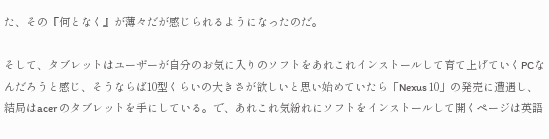た、その『何となく』が薄々だが感じられるようになったのだ。

そして、タブレットはユーザーが自分のお気に入りのソフトをあれこれインストールして育て上げていくPCなんだろうと感じ、そうならば10型くらいの大きさが欲しいと思い始めていたら「Nexus 10」の発売に遭遇し、結局はacer のタブレットを手にしている。で、あれこれ気紛れにソフトをインストールして開くページは英語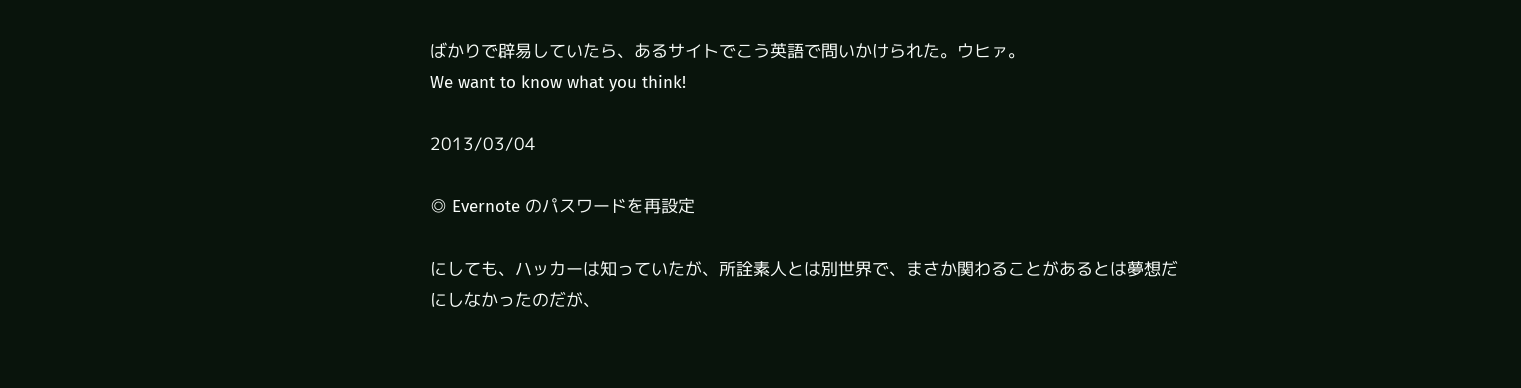ばかりで辟易していたら、あるサイトでこう英語で問いかけられた。ウヒァ。
We want to know what you think!

2013/03/04

◎ Evernote のパスワードを再設定

にしても、ハッカーは知っていたが、所詮素人とは別世界で、まさか関わることがあるとは夢想だにしなかったのだが、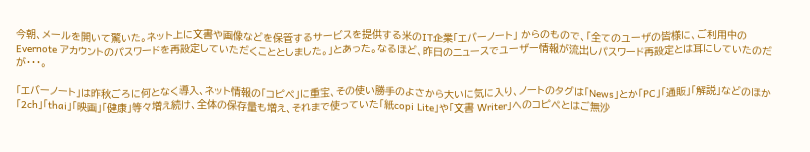今朝、メールを開いて驚いた。ネット上に文書や画像などを保管するサービスを提供する米のIT企業「エバーノート」 からのもので、「全てのユーザの皆様に、ご利用中の Evernote アカウントのパスワードを再設定していただくこととしました。」とあった。なるほど、昨日のニュースでユーザー情報が流出しパスワード再設定とは耳にしていたのだが・・・。

「エバーノート」は昨秋ごろに何となく導入、ネット情報の「コピペ」に重宝、その使い勝手のよさから大いに気に入り、ノートのタグは「News」とか「PC」「通販」「解説」などのほか「2ch」「thai」「映画」「健康」等々増え続け、全体の保存量も増え、それまで使っていた「紙copi Lite」や「文書 Writer」へのコピペとはご無沙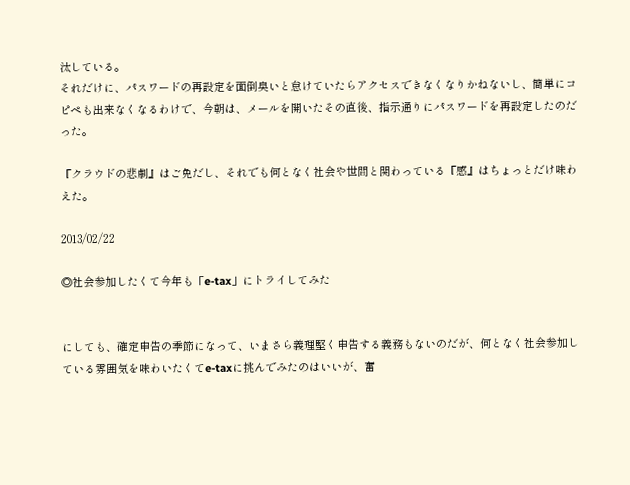汰している。
それだけに、パスワードの再設定を面倒臭いと怠けていたらアクセスできなくなりかねないし、簡単にコピペも出来なくなるわけで、今朝は、メールを開いたその直後、指示通りにパスワードを再設定したのだった。

『クラウドの悲劇』はご免だし、それでも何となく社会や世間と関わっている『感』はちょっとだけ味わえた。

2013/02/22

◎社会参加したくて今年も「e-tax」にトライしてみた


にしても、確定申告の季節になって、いまさら義理堅く申告する義務もないのだが、何となく社会参加している雰囲気を味わいたくてe-taxに挑んでみたのはいいが、奮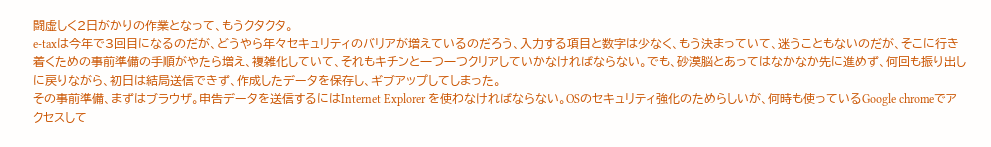闘虚しく2日がかりの作業となって、もうクタクタ。
e-taxは今年で3回目になるのだが、どうやら年々セキュリティのバリアが増えているのだろう、入力する項目と数字は少なく、もう決まっていて、迷うこともないのだが、そこに行き着くための事前準備の手順がやたら増え、複雑化していて、それもキチンと一つ一つクリアしていかなければならない。でも、砂漠脳とあってはなかなか先に進めず、何回も振り出しに戻りながら、初日は結局送信できず、作成したデータを保存し、ギブアップしてしまった。
その事前準備、まずはブラウザ。申告データを送信するにはInternet Explorer を使わなければならない。OSのセキュリティ強化のためらしいが、何時も使っているGoogle chromeでアクセスして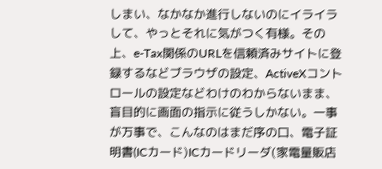しまい、なかなか進行しないのにイライラして、やっとそれに気がつく有様。その上、e-Tax関係のURLを信頼済みサイトに登録するなどブラウザの設定、ActiveXコントロールの設定などわけのわからないまま、盲目的に画面の指示に従うしかない。一事が万事で、こんなのはまだ序の口、電子証明書(ICカード)ICカードリーダ(家電量販店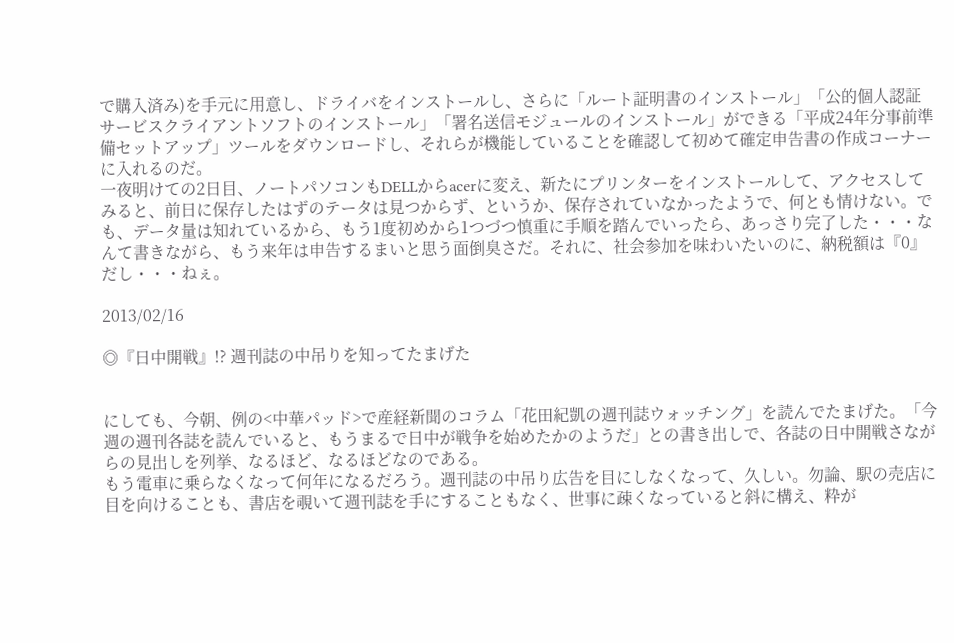で購入済み)を手元に用意し、ドライバをインストールし、さらに「ルート証明書のインストール」「公的個人認証サービスクライアントソフトのインストール」「署名送信モジュールのインストール」ができる「平成24年分事前準備セットアップ」ツールをダウンロードし、それらが機能していることを確認して初めて確定申告書の作成コーナーに入れるのだ。
一夜明けての2日目、ノートパソコンもDELLからacerに変え、新たにプリンターをインストールして、アクセスしてみると、前日に保存したはずのテータは見つからず、というか、保存されていなかったようで、何とも情けない。でも、データ量は知れているから、もう1度初めから1つづつ慎重に手順を踏んでいったら、あっさり完了した・・・なんて書きながら、もう来年は申告するまいと思う面倒臭さだ。それに、社会参加を味わいたいのに、納税額は『0』だし・・・ねぇ。

2013/02/16

◎『日中開戦』!? 週刊誌の中吊りを知ってたまげた


にしても、今朝、例の<中華パッド>で産経新聞のコラム「花田紀凱の週刊誌ウォッチング」を読んでたまげた。「今週の週刊各誌を読んでいると、もうまるで日中が戦争を始めたかのようだ」との書き出しで、各誌の日中開戦さながらの見出しを列挙、なるほど、なるほどなのである。
もう電車に乗らなくなって何年になるだろう。週刊誌の中吊り広告を目にしなくなって、久しい。勿論、駅の売店に目を向けることも、書店を覗いて週刊誌を手にすることもなく、世事に疎くなっていると斜に構え、粋が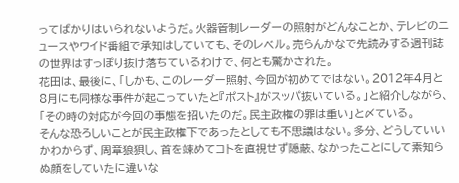ってばかりはいられないようだ。火器管制レーダーの照射がどんなことか、テレビのニュースやワイド番組で承知はしていても、そのレベル。売らんかなで先読みする週刊誌の世界はすっぽり抜け落ちているわけで、何とも驚かされた。
花田は、最後に、「しかも、このレーダー照射、今回が初めてではない。2012年4月と8月にも同様な事件が起こっていたと『ポスト』がスッパ抜いている。」と紹介しながら、「その時の対応が今回の事態を招いたのだ。民主政権の罪は重い」と〆ている。
そんな恐ろしいことが民主政権下であったとしても不思議はない。多分、どうしていいかわからず、周章狼狽し、首を竦めてコトを直視せず隠蔽、なかったことにして素知らぬ顔をしていたに違いな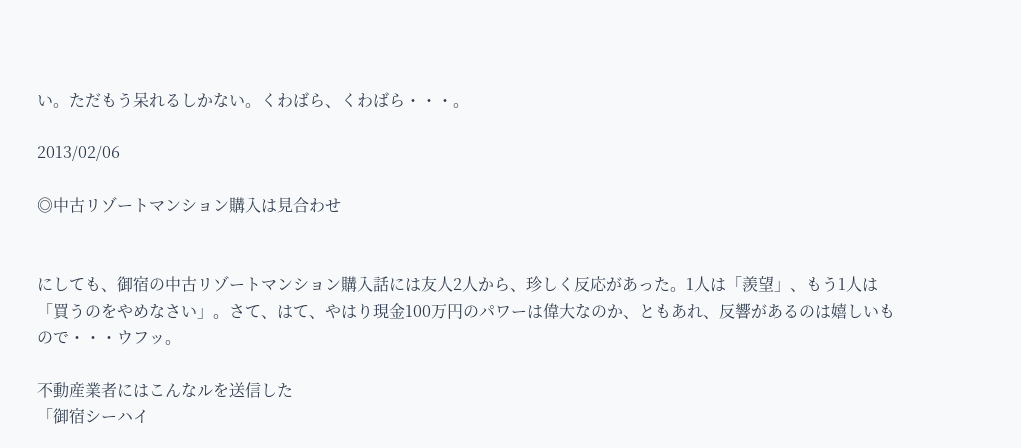い。ただもう呆れるしかない。くわばら、くわばら・・・。

2013/02/06

◎中古リゾートマンション購入は見合わせ


にしても、御宿の中古リゾートマンション購入話には友人2人から、珍しく反応があった。1人は「羨望」、もう1人は「買うのをやめなさい」。さて、はて、やはり現金100万円のパワーは偉大なのか、ともあれ、反響があるのは嬉しいもので・・・ウフッ。

不動産業者にはこんなルを送信した
「御宿シーハイ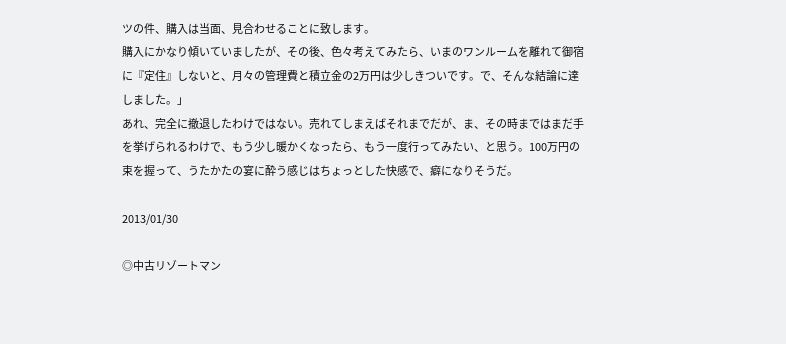ツの件、購入は当面、見合わせることに致します。
購入にかなり傾いていましたが、その後、色々考えてみたら、いまのワンルームを離れて御宿に『定住』しないと、月々の管理費と積立金の2万円は少しきついです。で、そんな結論に達しました。」
あれ、完全に撤退したわけではない。売れてしまえばそれまでだが、ま、その時まではまだ手を挙げられるわけで、もう少し暖かくなったら、もう一度行ってみたい、と思う。100万円の束を握って、うたかたの宴に酔う感じはちょっとした快感で、癖になりそうだ。

2013/01/30

◎中古リゾートマン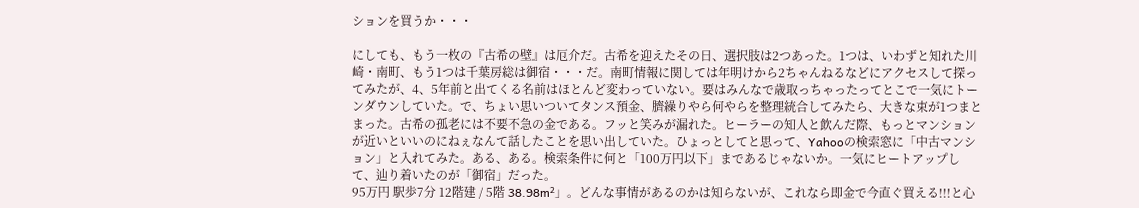ションを買うか・・・

にしても、もう一枚の『古希の壁』は厄介だ。古希を迎えたその日、選択肢は2つあった。1つは、いわずと知れた川崎・南町、もう1つは千葉房総は御宿・・・だ。南町情報に関しては年明けから2ちゃんねるなどにアクセスして探ってみたが、4、5年前と出てくる名前はほとんど変わっていない。要はみんなで歳取っちゃったってとこで一気にトーンダウンしていた。で、ちょい思いついてタンス預金、臍繰りやら何やらを整理統合してみたら、大きな束が1つまとまった。古希の孤老には不要不急の金である。フッと笑みが漏れた。ヒーラーの知人と飲んだ際、もっとマンションが近いといいのにねぇなんて話したことを思い出していた。ひょっとしてと思って、Yahooの検索窓に「中古マンション」と入れてみた。ある、ある。検索条件に何と「100万円以下」まであるじゃないか。一気にヒートアップして、辿り着いたのが「御宿」だった。
95万円 駅歩7分 12階建 / 5階 38.98m²」。どんな事情があるのかは知らないが、これなら即金で今直ぐ買える!!!と心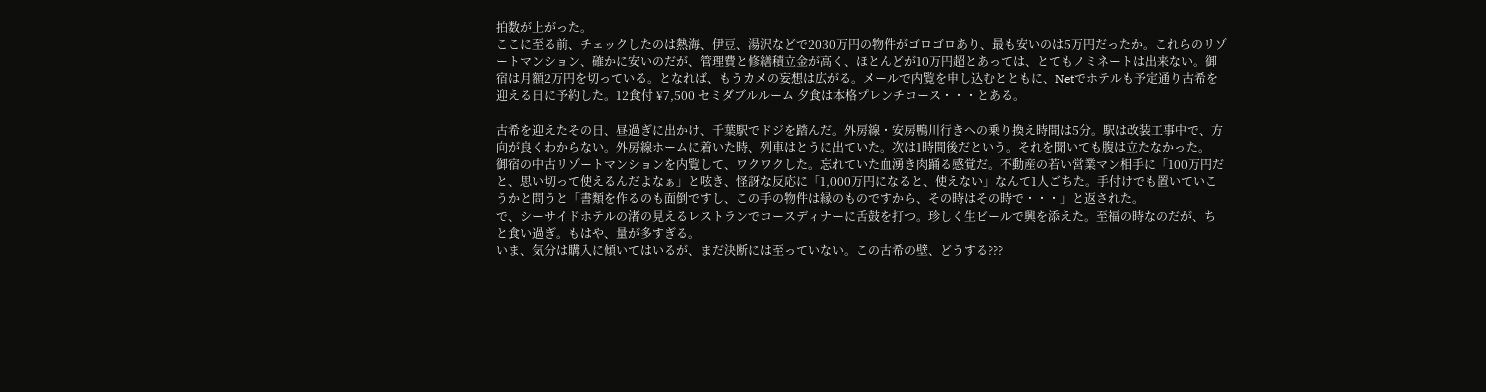拍数が上がった。
ここに至る前、チェックしたのは熱海、伊豆、湯沢などで2030万円の物件がゴロゴロあり、最も安いのは5万円だったか。これらのリゾートマンション、確かに安いのだが、管理費と修繕積立金が高く、ほとんどが10万円超とあっては、とてもノミネートは出来ない。御宿は月額2万円を切っている。となれば、もうカメの妄想は広がる。メールで内覧を申し込むとともに、Netでホテルも予定通り古希を迎える日に予約した。12食付 ¥7,500 セミダブルルーム 夕食は本格プレンチコース・・・とある。

古希を迎えたその日、昼過ぎに出かけ、千葉駅でドジを踏んだ。外房線・安房鴨川行きへの乗り換え時間は5分。駅は改装工事中で、方向が良くわからない。外房線ホームに着いた時、列車はとうに出ていた。次は1時間後だという。それを聞いても腹は立たなかった。
御宿の中古リゾートマンションを内覧して、ワクワクした。忘れていた血湧き肉踊る感覚だ。不動産の若い営業マン相手に「100万円だと、思い切って使えるんだよなぁ」と呟き、怪訝な反応に「1,000万円になると、使えない」なんて1人ごちた。手付けでも置いていこうかと問うと「書類を作るのも面倒ですし、この手の物件は縁のものですから、その時はその時で・・・」と返された。
で、シーサイドホテルの渚の見えるレストランでコースディナーに舌鼓を打つ。珍しく生ビールで興を添えた。至福の時なのだが、ちと食い過ぎ。もはや、量が多すぎる。
いま、気分は購入に傾いてはいるが、まだ決断には至っていない。この古希の壁、どうする???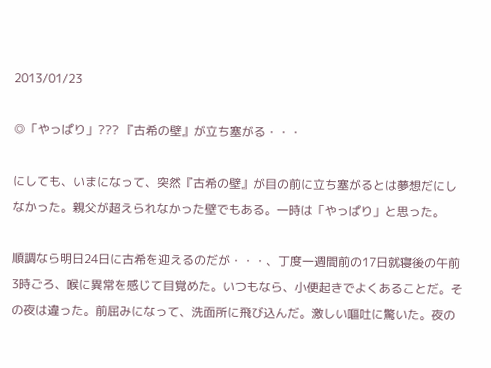2013/01/23

◎「やっぱり」??? 『古希の壁』が立ち塞がる・・・

にしても、いまになって、突然『古希の壁』が目の前に立ち塞がるとは夢想だにしなかった。親父が超えられなかった壁でもある。一時は「やっぱり」と思った。

順調なら明日24日に古希を迎えるのだが・・・、丁度一週間前の17日就寝後の午前3時ごろ、喉に異常を感じて目覚めた。いつもなら、小便起きでよくあることだ。その夜は違った。前屈みになって、洗面所に飛び込んだ。激しい嘔吐に驚いた。夜の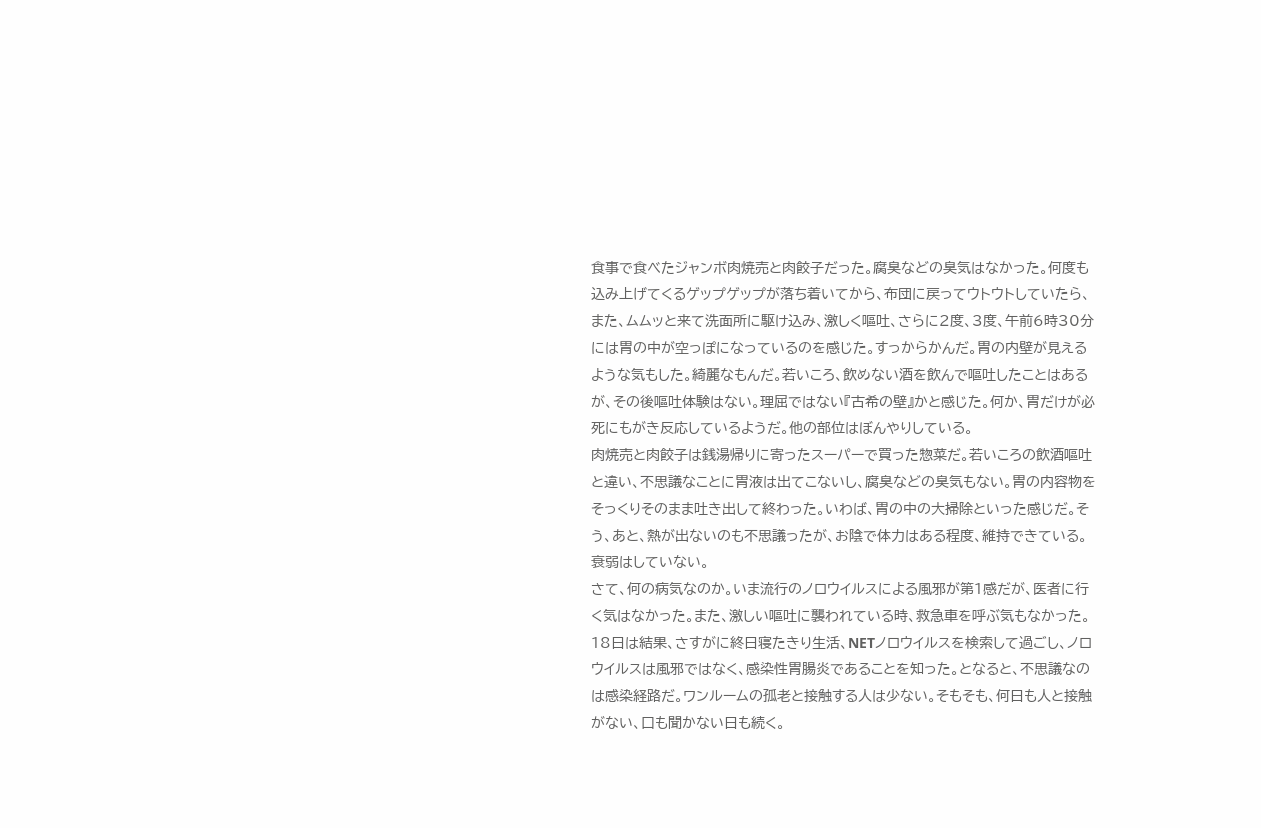食事で食べたジャンボ肉焼売と肉餃子だった。腐臭などの臭気はなかった。何度も込み上げてくるゲップゲップが落ち着いてから、布団に戻ってウトウトしていたら、また、ムムッと来て洗面所に駆け込み、激しく嘔吐、さらに2度、3度、午前6時30分には胃の中が空っぽになっているのを感じた。すっからかんだ。胃の内壁が見えるような気もした。綺麗なもんだ。若いころ、飲めない酒を飲んで嘔吐したことはあるが、その後嘔吐体験はない。理屈ではない『古希の壁』かと感じた。何か、胃だけが必死にもがき反応しているようだ。他の部位はぼんやりしている。
肉焼売と肉餃子は銭湯帰りに寄ったスーパーで買った惣菜だ。若いころの飲酒嘔吐と違い、不思議なことに胃液は出てこないし、腐臭などの臭気もない。胃の内容物をそっくりそのまま吐き出して終わった。いわば、胃の中の大掃除といった感じだ。そう、あと、熱が出ないのも不思議ったが、お陰で体力はある程度、維持できている。衰弱はしていない。
さて、何の病気なのか。いま流行のノロウイルスによる風邪が第1感だが、医者に行く気はなかった。また、激しい嘔吐に襲われている時、救急車を呼ぶ気もなかった。
18日は結果、さすがに終日寝たきり生活、NETノロウイルスを検索して過ごし、ノロウイルスは風邪ではなく、感染性胃腸炎であることを知った。となると、不思議なのは感染経路だ。ワンルームの孤老と接触する人は少ない。そもそも、何日も人と接触がない、口も聞かない日も続く。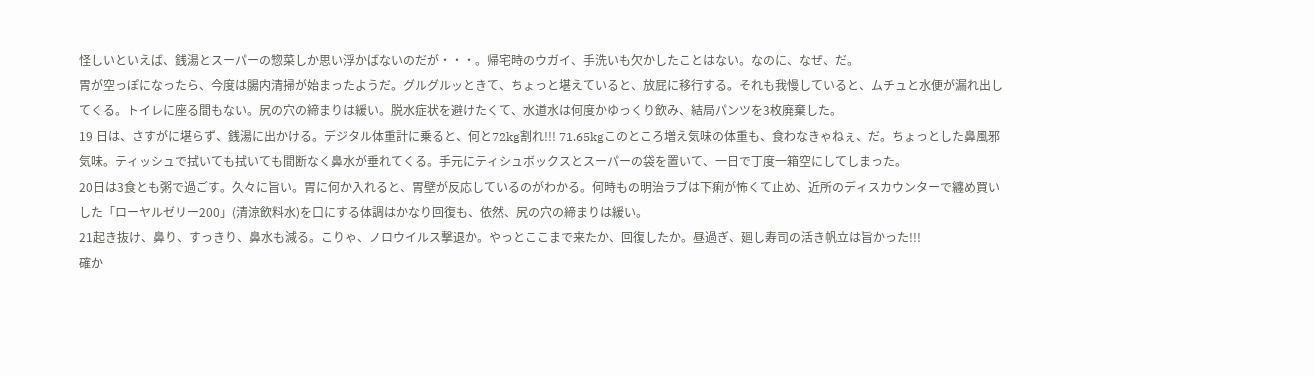怪しいといえば、銭湯とスーパーの惣菜しか思い浮かばないのだが・・・。帰宅時のウガイ、手洗いも欠かしたことはない。なのに、なぜ、だ。
胃が空っぽになったら、今度は腸内清掃が始まったようだ。グルグルッときて、ちょっと堪えていると、放屁に移行する。それも我慢していると、ムチュと水便が漏れ出してくる。トイレに座る間もない。尻の穴の締まりは緩い。脱水症状を避けたくて、水道水は何度かゆっくり飲み、結局パンツを3枚廃棄した。
19 日は、さすがに堪らず、銭湯に出かける。デジタル体重計に乗ると、何と72kg割れ!!! 71.65kgこのところ増え気味の体重も、食わなきゃねぇ、だ。ちょっとした鼻風邪気味。ティッシュで拭いても拭いても間断なく鼻水が垂れてくる。手元にティシュボックスとスーパーの袋を置いて、一日で丁度一箱空にしてしまった。
20日は3食とも粥で過ごす。久々に旨い。胃に何か入れると、胃壁が反応しているのがわかる。何時もの明治ラブは下痢が怖くて止め、近所のディスカウンターで纏め買いした「ローヤルゼリー200」(清涼飲料水)を口にする体調はかなり回復も、依然、尻の穴の締まりは緩い。
21起き抜け、鼻り、すっきり、鼻水も減る。こりゃ、ノロウイルス撃退か。やっとここまで来たか、回復したか。昼過ぎ、廻し寿司の活き帆立は旨かった!!!
確か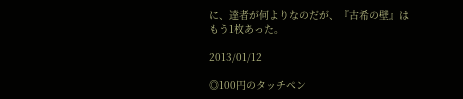に、達者が何よりなのだが、『古希の壁』はもう1枚あった。

2013/01/12

◎100円のタッチペン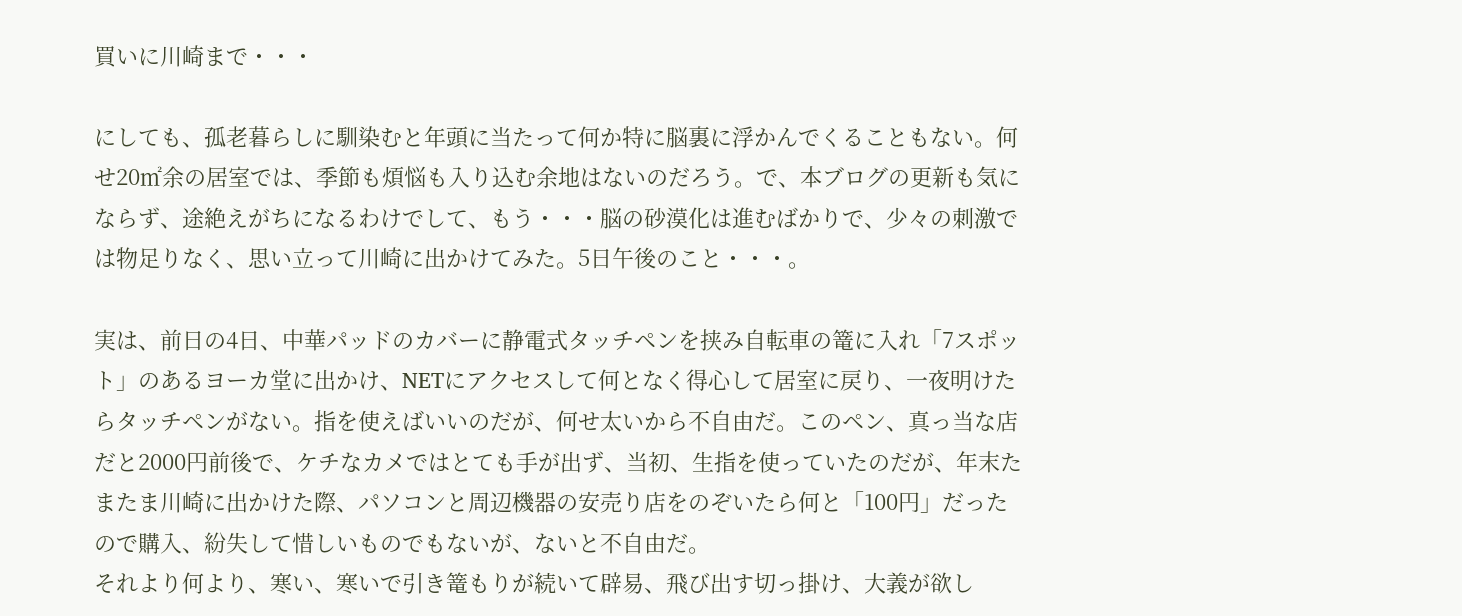買いに川崎まで・・・

にしても、孤老暮らしに馴染むと年頭に当たって何か特に脳裏に浮かんでくることもない。何せ20㎡余の居室では、季節も煩悩も入り込む余地はないのだろう。で、本ブログの更新も気にならず、途絶えがちになるわけでして、もう・・・脳の砂漠化は進むばかりで、少々の刺激では物足りなく、思い立って川崎に出かけてみた。5日午後のこと・・・。

実は、前日の4日、中華パッドのカバーに静電式タッチペンを挟み自転車の篭に入れ「7スポット」のあるヨーカ堂に出かけ、NETにアクセスして何となく得心して居室に戻り、一夜明けたらタッチペンがない。指を使えばいいのだが、何せ太いから不自由だ。このペン、真っ当な店だと2000円前後で、ケチなカメではとても手が出ず、当初、生指を使っていたのだが、年末たまたま川崎に出かけた際、パソコンと周辺機器の安売り店をのぞいたら何と「100円」だったので購入、紛失して惜しいものでもないが、ないと不自由だ。
それより何より、寒い、寒いで引き篭もりが続いて辟易、飛び出す切っ掛け、大義が欲し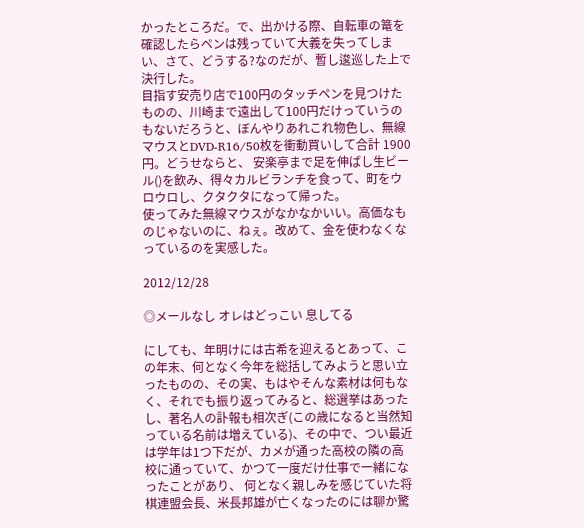かったところだ。で、出かける際、自転車の篭を確認したらペンは残っていて大義を失ってしまい、さて、どうする?なのだが、暫し逡巡した上で決行した。
目指す安売り店で100円のタッチペンを見つけたものの、川崎まで遠出して100円だけっていうのもないだろうと、ぼんやりあれこれ物色し、無線マウスとDVD-R16/50枚を衝動買いして合計 1900円。どうせならと、 安楽亭まで足を伸ばし生ビール()を飲み、得々カルビランチを食って、町をウロウロし、クタクタになって帰った。
使ってみた無線マウスがなかなかいい。高価なものじゃないのに、ねぇ。改めて、金を使わなくなっているのを実感した。

2012/12/28

◎メールなし オレはどっこい 息してる

にしても、年明けには古希を迎えるとあって、この年末、何となく今年を総括してみようと思い立ったものの、その実、もはやそんな素材は何もなく、それでも振り返ってみると、総選挙はあったし、著名人の訃報も相次ぎ(この歳になると当然知っている名前は増えている)、その中で、つい最近は学年は1つ下だが、カメが通った高校の隣の高校に通っていて、かつて一度だけ仕事で一緒になったことがあり、 何となく親しみを感じていた将棋連盟会長、米長邦雄が亡くなったのには聊か驚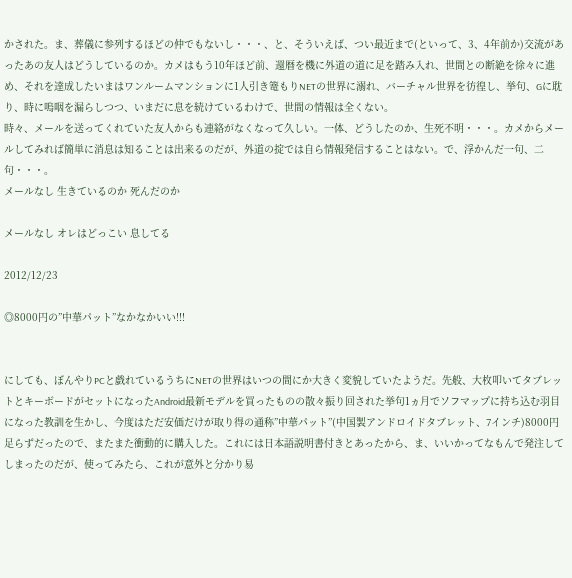かされた。ま、葬儀に参列するほどの仲でもないし・・・、と、そういえば、つい最近まで(といって、3、4年前か)交流があったあの友人はどうしているのか。カメはもう10年ほど前、還暦を機に外道の道に足を踏み入れ、世間との断絶を徐々に進め、それを達成したいまはワンルームマンションに1人引き篭もりNETの世界に溺れ、バーチャル世界を彷徨し、挙句、Gに耽り、時に嗚咽を漏らしつつ、いまだに息を続けているわけで、世間の情報は全くない。
時々、メールを送ってくれていた友人からも連絡がなくなって久しい。一体、どうしたのか、生死不明・・・。カメからメールしてみれば簡単に消息は知ることは出来るのだが、外道の掟では自ら情報発信することはない。で、浮かんだ一句、二句・・・。
メールなし 生きているのか 死んだのか

メールなし オレはどっこい 息してる

2012/12/23

◎8000円の”中華パット”なかなかいい!!!


にしても、ぼんやりPCと戯れているうちにNETの世界はいつの間にか大きく変貌していたようだ。先般、大枚叩いてタブレットとキーボードがセットになったAndroid最新モデルを買ったものの散々振り回された挙句1ヵ月でソフマップに持ち込む羽目になった教訓を生かし、今度はただ安価だけが取り得の通称”中華パット”(中国製アンドロイドタブレット、7インチ)8000円足らずだったので、またまた衝動的に購入した。これには日本語説明書付きとあったから、ま、いいかってなもんで発注してしまったのだが、使ってみたら、これが意外と分かり易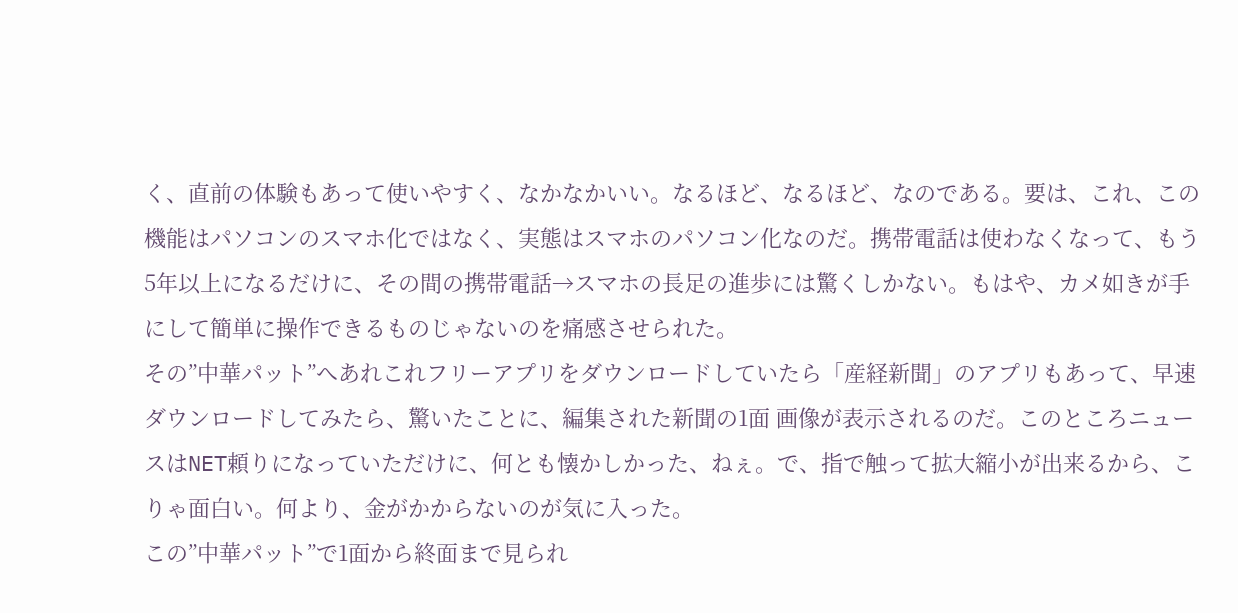く、直前の体験もあって使いやすく、なかなかいい。なるほど、なるほど、なのである。要は、これ、この機能はパソコンのスマホ化ではなく、実態はスマホのパソコン化なのだ。携帯電話は使わなくなって、もう5年以上になるだけに、その間の携帯電話→スマホの長足の進歩には驚くしかない。もはや、カメ如きが手にして簡単に操作できるものじゃないのを痛感させられた。
その”中華パット”へあれこれフリーアプリをダウンロードしていたら「産経新聞」のアプリもあって、早速ダウンロードしてみたら、驚いたことに、編集された新聞の1面 画像が表示されるのだ。このところニュースはNET頼りになっていただけに、何とも懐かしかった、ねぇ。で、指で触って拡大縮小が出来るから、こりゃ面白い。何より、金がかからないのが気に入った。
この”中華パット”で1面から終面まで見られ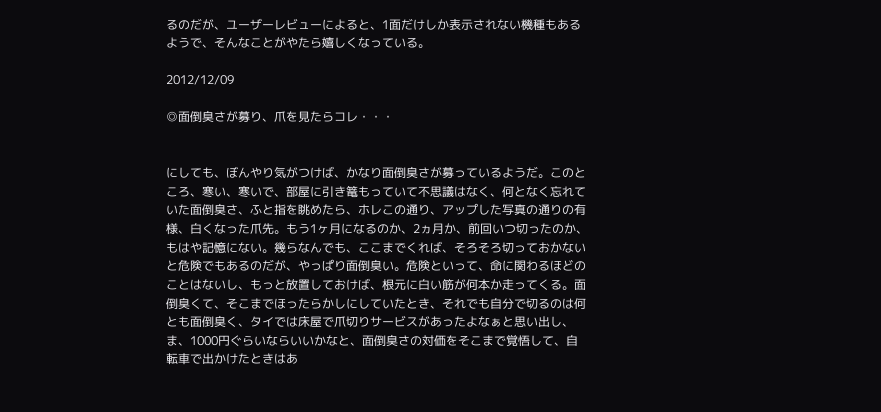るのだが、ユーザーレビューによると、1面だけしか表示されない機種もあるようで、そんなことがやたら嬉しくなっている。

2012/12/09

◎面倒臭さが募り、爪を見たらコレ・・・


にしても、ぼんやり気がつけば、かなり面倒臭さが募っているようだ。このところ、寒い、寒いで、部屋に引き篭もっていて不思議はなく、何となく忘れていた面倒臭さ、ふと指を眺めたら、ホレこの通り、アップした写真の通りの有様、白くなった爪先。もう1ヶ月になるのか、2ヵ月か、前回いつ切ったのか、もはや記憶にない。幾らなんでも、ここまでくれば、そろそろ切っておかないと危険でもあるのだが、やっぱり面倒臭い。危険といって、命に関わるほどのことはないし、もっと放置しておけば、根元に白い筋が何本か走ってくる。面倒臭くて、そこまでほったらかしにしていたとき、それでも自分で切るのは何とも面倒臭く、タイでは床屋で爪切りサービスがあったよなぁと思い出し、ま、1000円ぐらいならいいかなと、面倒臭さの対価をそこまで覚悟して、自転車で出かけたときはあ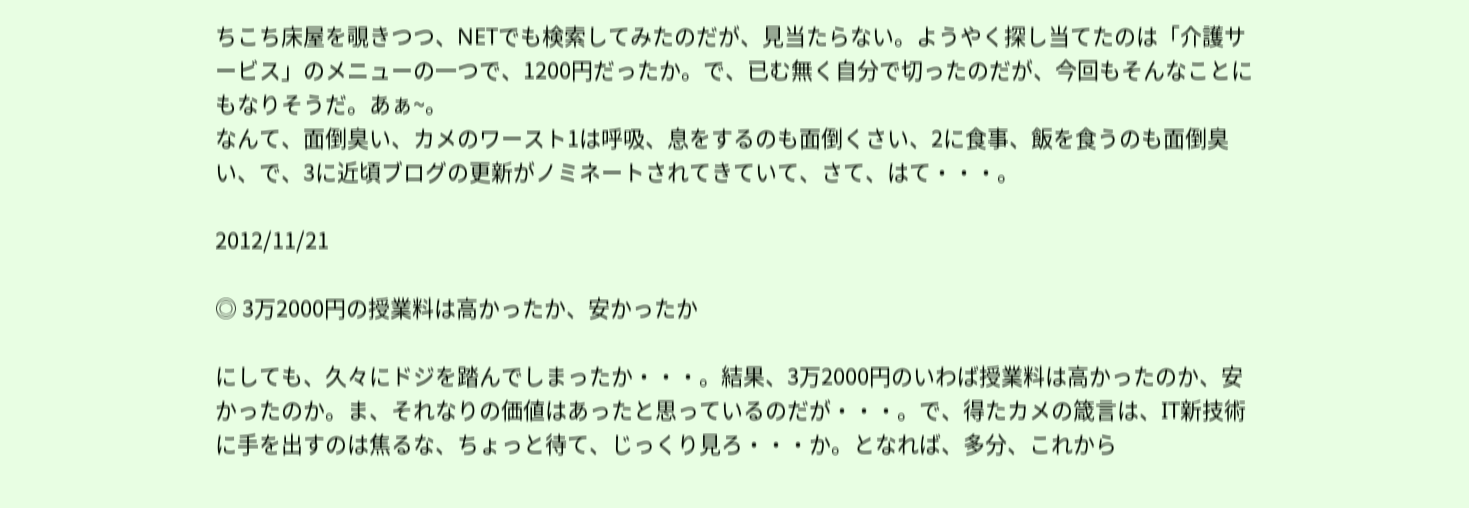ちこち床屋を覗きつつ、NETでも検索してみたのだが、見当たらない。ようやく探し当てたのは「介護サービス」のメニューの一つで、1200円だったか。で、已む無く自分で切ったのだが、今回もそんなことにもなりそうだ。あぁ~。
なんて、面倒臭い、カメのワースト1は呼吸、息をするのも面倒くさい、2に食事、飯を食うのも面倒臭い、で、3に近頃ブログの更新がノミネートされてきていて、さて、はて・・・。

2012/11/21

◎ 3万2000円の授業料は高かったか、安かったか

にしても、久々にドジを踏んでしまったか・・・。結果、3万2000円のいわば授業料は高かったのか、安かったのか。ま、それなりの価値はあったと思っているのだが・・・。で、得たカメの箴言は、IT新技術に手を出すのは焦るな、ちょっと待て、じっくり見ろ・・・か。となれば、多分、これから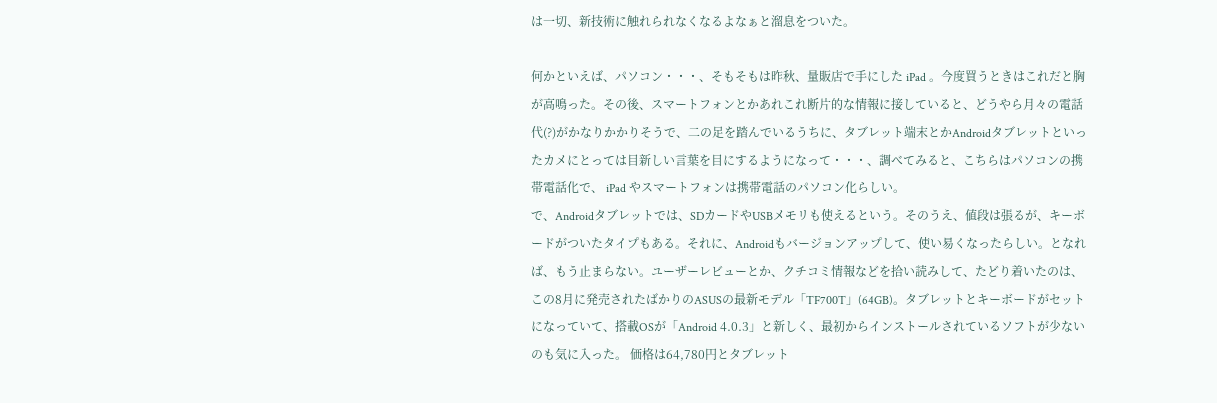は一切、新技術に触れられなくなるよなぁと溜息をついた。

何かといえば、パソコン・・・、そもそもは昨秋、量販店で手にした iPad 。今度買うときはこれだと胸が高鳴った。その後、スマートフォンとかあれこれ断片的な情報に接していると、どうやら月々の電話代(?)がかなりかかりそうで、二の足を踏んでいるうちに、タブレット端末とかAndroidタブレットといったカメにとっては目新しい言葉を目にするようになって・・・、調べてみると、こちらはパソコンの携帯電話化で、 iPad やスマートフォンは携帯電話のパソコン化らしい。
で、Androidタブレットでは、SDカードやUSBメモリも使えるという。そのうえ、値段は張るが、キーボードがついたタイプもある。それに、Androidもバージョンアップして、使い易くなったらしい。となれば、もう止まらない。ユーザーレビューとか、クチコミ情報などを拾い読みして、たどり着いたのは、この8月に発売されたばかりのASUSの最新モデル「TF700T」(64GB)。タブレットとキーボードがセットになっていて、搭載OSが「Android 4.0.3」と新しく、最初からインストールされているソフトが少ないのも気に入った。 価格は64,780円とタブレット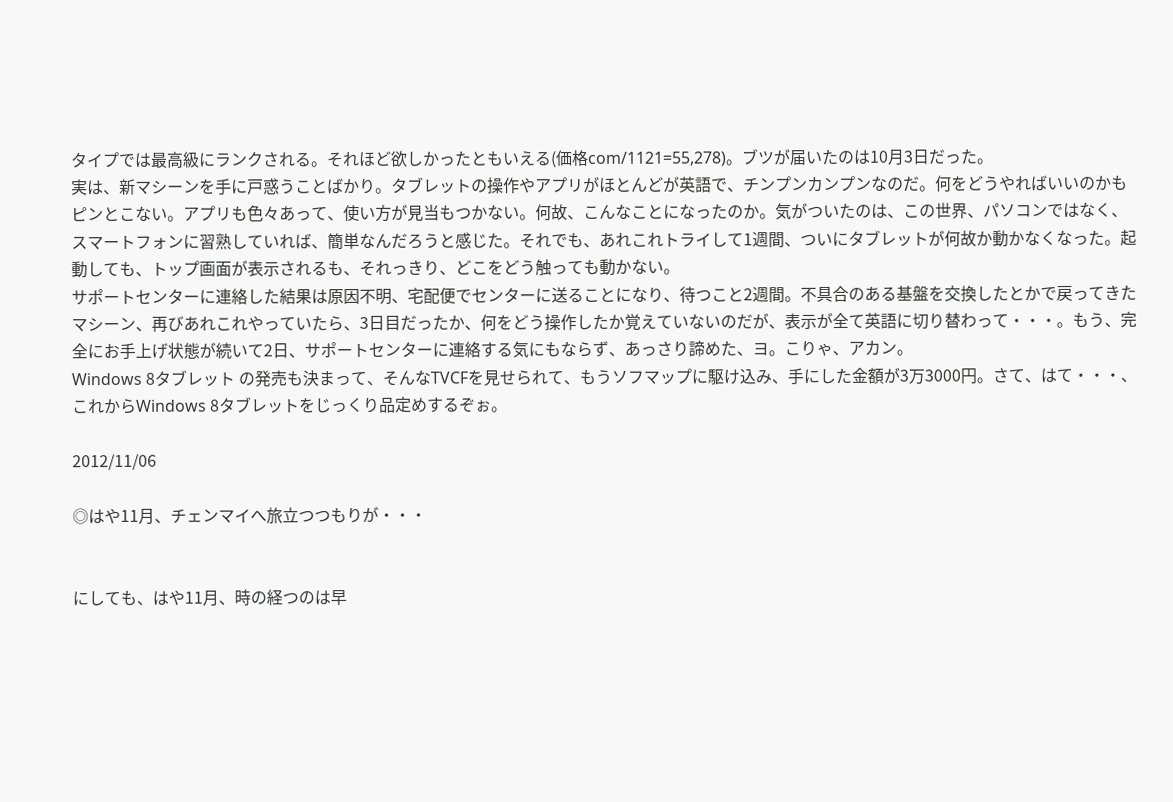タイプでは最高級にランクされる。それほど欲しかったともいえる(価格com/1121=55,278)。ブツが届いたのは10月3日だった。
実は、新マシーンを手に戸惑うことばかり。タブレットの操作やアプリがほとんどが英語で、チンプンカンプンなのだ。何をどうやればいいのかもピンとこない。アプリも色々あって、使い方が見当もつかない。何故、こんなことになったのか。気がついたのは、この世界、パソコンではなく、スマートフォンに習熟していれば、簡単なんだろうと感じた。それでも、あれこれトライして1週間、ついにタブレットが何故か動かなくなった。起動しても、トップ画面が表示されるも、それっきり、どこをどう触っても動かない。
サポートセンターに連絡した結果は原因不明、宅配便でセンターに送ることになり、待つこと2週間。不具合のある基盤を交換したとかで戻ってきたマシーン、再びあれこれやっていたら、3日目だったか、何をどう操作したか覚えていないのだが、表示が全て英語に切り替わって・・・。もう、完全にお手上げ状態が続いて2日、サポートセンターに連絡する気にもならず、あっさり諦めた、ヨ。こりゃ、アカン。
Windows 8タブレット の発売も決まって、そんなTVCFを見せられて、もうソフマップに駆け込み、手にした金額が3万3000円。さて、はて・・・、これからWindows 8タブレットをじっくり品定めするぞぉ。

2012/11/06

◎はや11月、チェンマイへ旅立つつもりが・・・


にしても、はや11月、時の経つのは早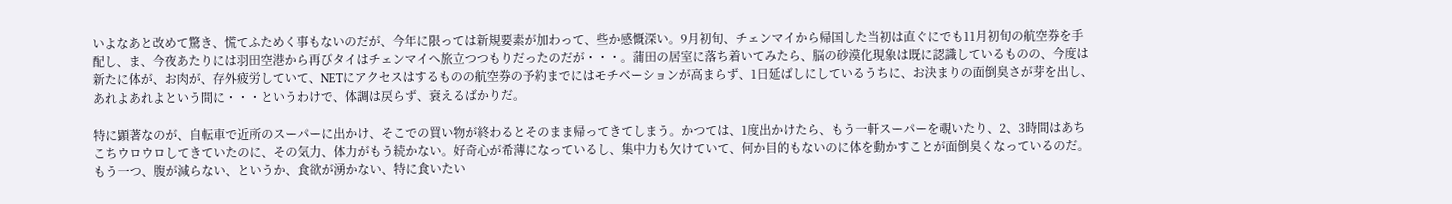いよなあと改めて驚き、慌てふためく事もないのだが、今年に限っては新規要素が加わって、些か感慨深い。9月初旬、チェンマイから帰国した当初は直ぐにでも11月初旬の航空券を手配し、ま、今夜あたりには羽田空港から再びタイはチェンマイへ旅立つつもりだったのだが・・・。蒲田の居室に落ち着いてみたら、脳の砂漠化現象は既に認識しているものの、今度は新たに体が、お肉が、存外疲労していて、NETにアクセスはするものの航空券の予約までにはモチベーションが高まらず、1日延ばしにしているうちに、お決まりの面倒臭さが芽を出し、あれよあれよという間に・・・というわけで、体調は戻らず、衰えるばかりだ。

特に顕著なのが、自転車で近所のスーパーに出かけ、そこでの買い物が終わるとそのまま帰ってきてしまう。かつては、1度出かけたら、もう一軒スーパーを覗いたり、2、3時間はあちこちウロウロしてきていたのに、その気力、体力がもう続かない。好奇心が希薄になっているし、集中力も欠けていて、何か目的もないのに体を動かすことが面倒臭くなっているのだ。
もう一つ、腹が減らない、というか、食欲が湧かない、特に食いたい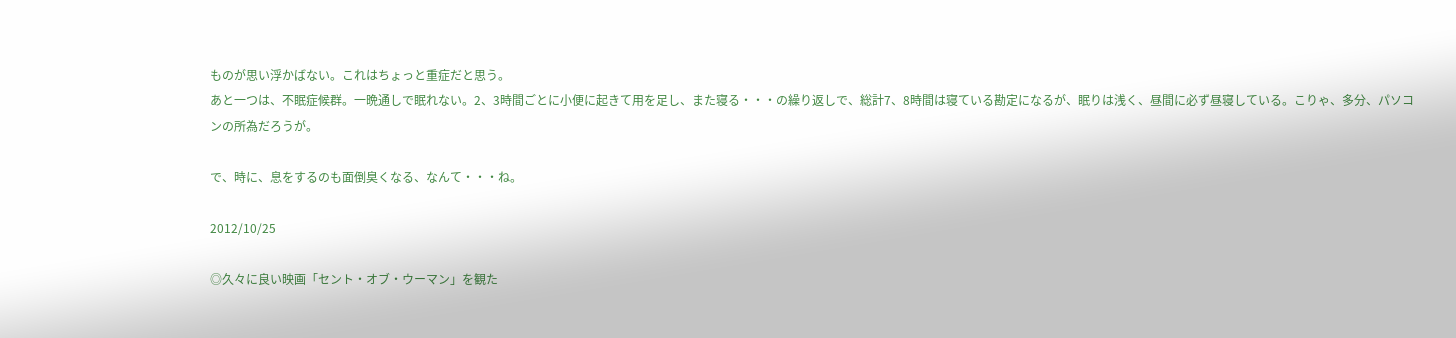ものが思い浮かばない。これはちょっと重症だと思う。
あと一つは、不眠症候群。一晩通しで眠れない。2、3時間ごとに小便に起きて用を足し、また寝る・・・の繰り返しで、総計7、8時間は寝ている勘定になるが、眠りは浅く、昼間に必ず昼寝している。こりゃ、多分、パソコンの所為だろうが。

で、時に、息をするのも面倒臭くなる、なんて・・・ね。

2012/10/25

◎久々に良い映画「セント・オブ・ウーマン」を観た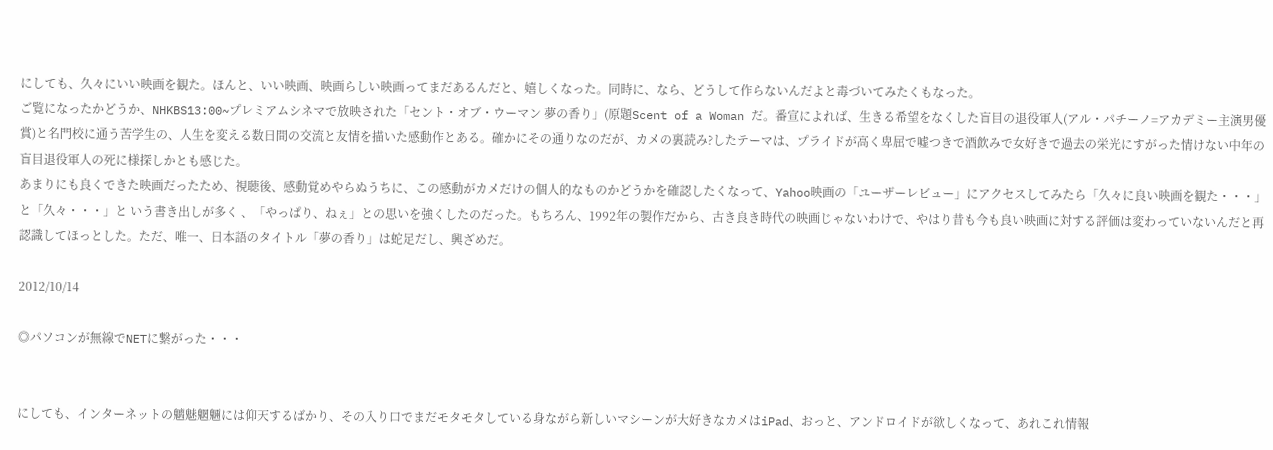にしても、久々にいい映画を観た。ほんと、いい映画、映画らしい映画ってまだあるんだと、嬉しくなった。同時に、なら、どうして作らないんだよと毒づいてみたくもなった。
ご覧になったかどうか、NHKBS13:00~プレミアムシネマで放映された「セント・オブ・ウーマン 夢の香り」(原題Scent of a Woman だ。番宣によれば、生きる希望をなくした盲目の退役軍人(アル・パチーノ=アカデミー主演男優賞)と名門校に通う苦学生の、人生を変える数日間の交流と友情を描いた感動作とある。確かにその通りなのだが、カメの裏読み?したテーマは、プライドが高く卑屈で嘘つきで酒飲みで女好きで過去の栄光にすがった情けない中年の盲目退役軍人の死に様探しかとも感じた。
あまりにも良くできた映画だったため、視聴後、感動覚めやらぬうちに、この感動がカメだけの個人的なものかどうかを確認したくなって、Yahoo映画の「ユーザーレビュー」にアクセスしてみたら「久々に良い映画を観た・・・」と「久々・・・」と いう書き出しが多く 、「やっぱり、ねぇ」との思いを強くしたのだった。もちろん、1992年の製作だから、古き良き時代の映画じゃないわけで、やはり昔も今も良い映画に対する評価は変わっていないんだと再認識してほっとした。ただ、唯一、日本語のタイトル「夢の香り」は蛇足だし、興ざめだ。

2012/10/14

◎パソコンが無線でNETに繋がった・・・


にしても、インターネットの魑魅魍魎には仰天するばかり、その入り口でまだモタモタしている身ながら新しいマシーンが大好きなカメはiPad、おっと、アンドロイドが欲しくなって、あれこれ情報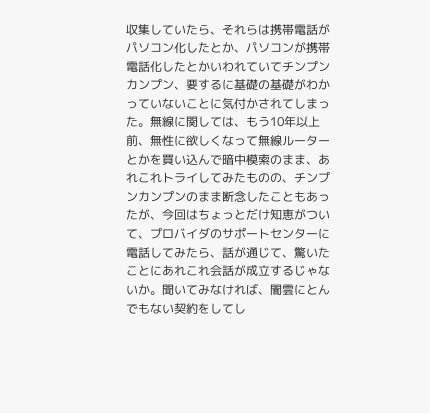収集していたら、それらは携帯電話がパソコン化したとか、パソコンが携帯電話化したとかいわれていてチンプンカンプン、要するに基礎の基礎がわかっていないことに気付かされてしまった。無線に関しては、もう10年以上前、無性に欲しくなって無線ルーターとかを買い込んで暗中模索のまま、あれこれトライしてみたものの、チンプンカンプンのまま断念したこともあったが、今回はちょっとだけ知恵がついて、プロバイダのサポートセンターに電話してみたら、話が通じて、驚いたことにあれこれ会話が成立するじゃないか。聞いてみなければ、闇雲にとんでもない契約をしてし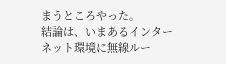まうところやった。
結論は、いまあるインターネット環境に無線ルー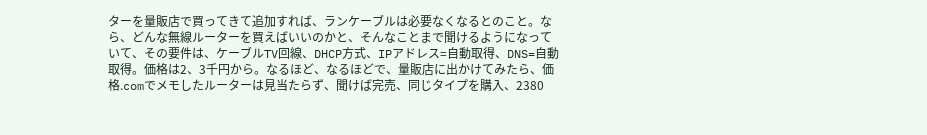ターを量販店で買ってきて追加すれば、ランケーブルは必要なくなるとのこと。なら、どんな無線ルーターを買えばいいのかと、そんなことまで聞けるようになっていて、その要件は、ケーブルTV回線、DHCP方式、IPアドレス=自動取得、DNS=自動取得。価格は2、3千円から。なるほど、なるほどで、量販店に出かけてみたら、価格.comでメモしたルーターは見当たらず、聞けば完売、同じタイプを購入、2380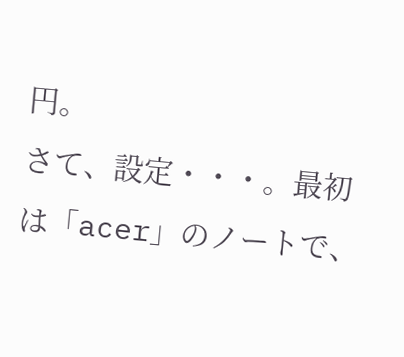円。
さて、設定・・・。最初は「acer」のノートで、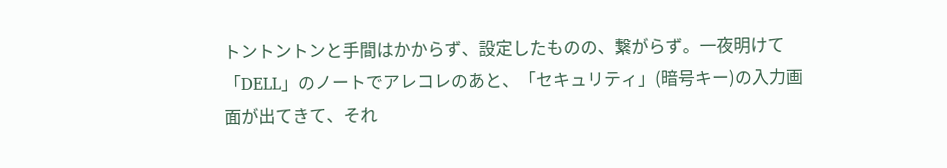トントントンと手間はかからず、設定したものの、繋がらず。一夜明けて「DELL」のノートでアレコレのあと、「セキュリティ」(暗号キー)の入力画面が出てきて、それ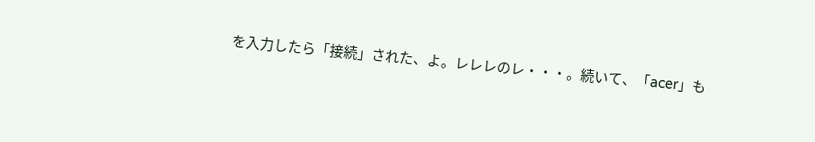を入力したら「接続」された、よ。レレレのレ・・・。続いて、「acer」も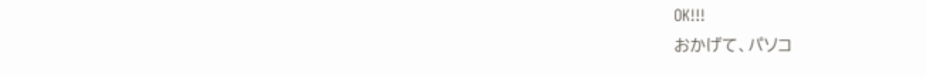OK!!!
おかげて、パソコ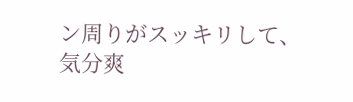ン周りがスッキリして、気分爽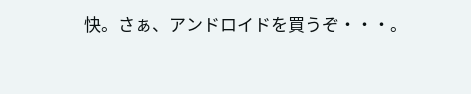快。さぁ、アンドロイドを買うぞ・・・。